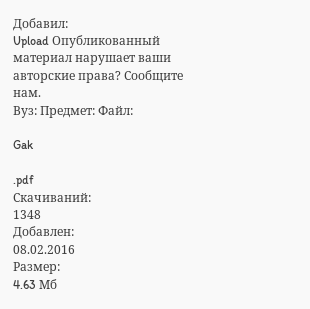Добавил:
Upload Опубликованный материал нарушает ваши авторские права? Сообщите нам.
Вуз: Предмет: Файл:

Gak

.pdf
Скачиваний:
1348
Добавлен:
08.02.2016
Размер:
4.63 Mб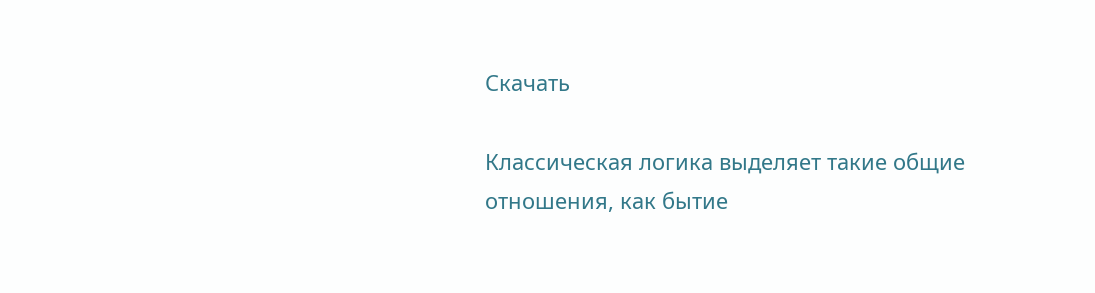Скачать

Классическая логика выделяет такие общие отношения, как бытие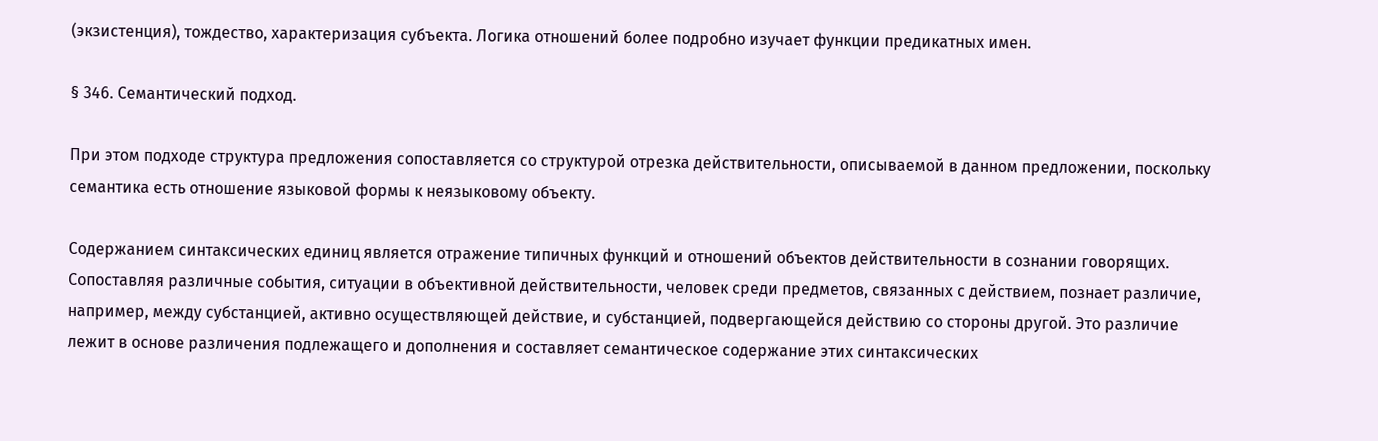(экзистенция), тождество, характеризация субъекта. Логика отношений более подробно изучает функции предикатных имен.

§ 346. Семантический подход.

При этом подходе структура предложения сопоставляется со структурой отрезка действительности, описываемой в данном предложении, поскольку семантика есть отношение языковой формы к неязыковому объекту.

Содержанием синтаксических единиц является отражение типичных функций и отношений объектов действительности в сознании говорящих. Сопоставляя различные события, ситуации в объективной действительности, человек среди предметов, связанных с действием, познает различие, например, между субстанцией, активно осуществляющей действие, и субстанцией, подвергающейся действию со стороны другой. Это различие лежит в основе различения подлежащего и дополнения и составляет семантическое содержание этих синтаксических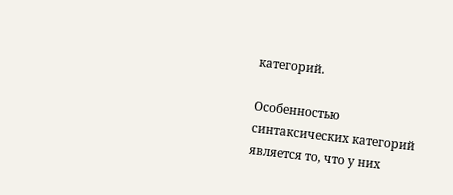категорий.

Особенностью синтаксических категорий является то, что у них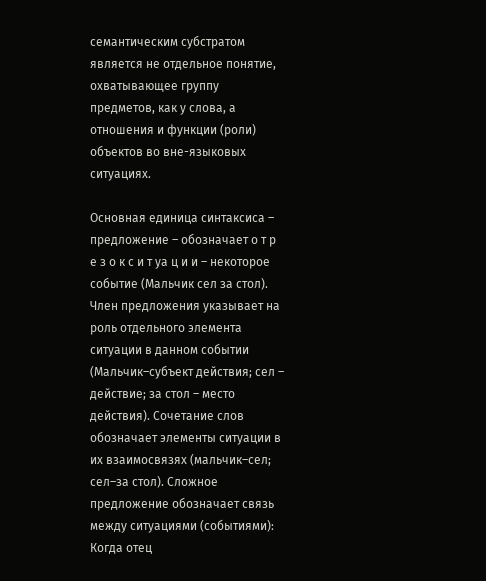семантическим субстратом является не отдельное понятие, охватывающее группу предметов, как у слова, а отношения и функции (роли) объектов во вне-языковых ситуациях.

Основная единица синтаксиса – предложение – обозначает о т р е з о к с и т уа ц и и – некоторое событие (Мальчик сел за стол). Член предложения указывает на роль отдельного элемента ситуации в данном событии (Мальчик–субъект действия; сел – действие; за стол – место действия). Сочетание слов обозначает элементы ситуации в их взаимосвязях (мальчик–сел; сел–за стол). Сложное предложение обозначает связь между ситуациями (событиями): Когда отец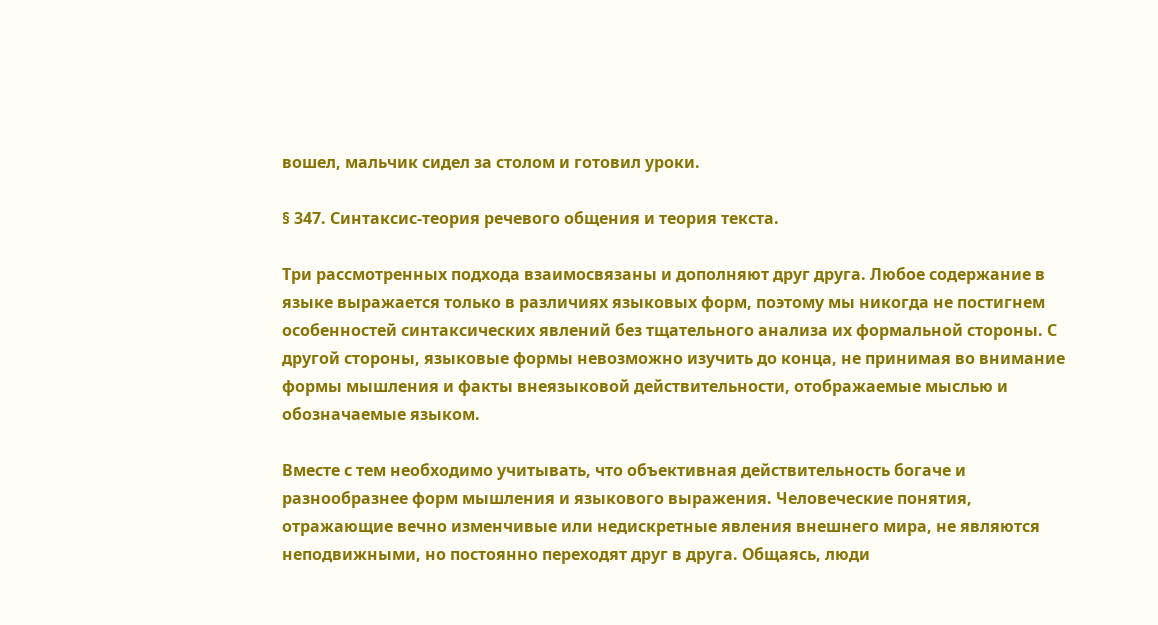вошел, мальчик сидел за столом и готовил уроки.

§ 347. Синтаксис-теория речевого общения и теория текста.

Три рассмотренных подхода взаимосвязаны и дополняют друг друга. Любое содержание в языке выражается только в различиях языковых форм, поэтому мы никогда не постигнем особенностей синтаксических явлений без тщательного анализа их формальной стороны. С другой стороны, языковые формы невозможно изучить до конца, не принимая во внимание формы мышления и факты внеязыковой действительности, отображаемые мыслью и обозначаемые языком.

Вместе с тем необходимо учитывать, что объективная действительность богаче и разнообразнее форм мышления и языкового выражения. Человеческие понятия, отражающие вечно изменчивые или недискретные явления внешнего мира, не являются неподвижными, но постоянно переходят друг в друга. Общаясь, люди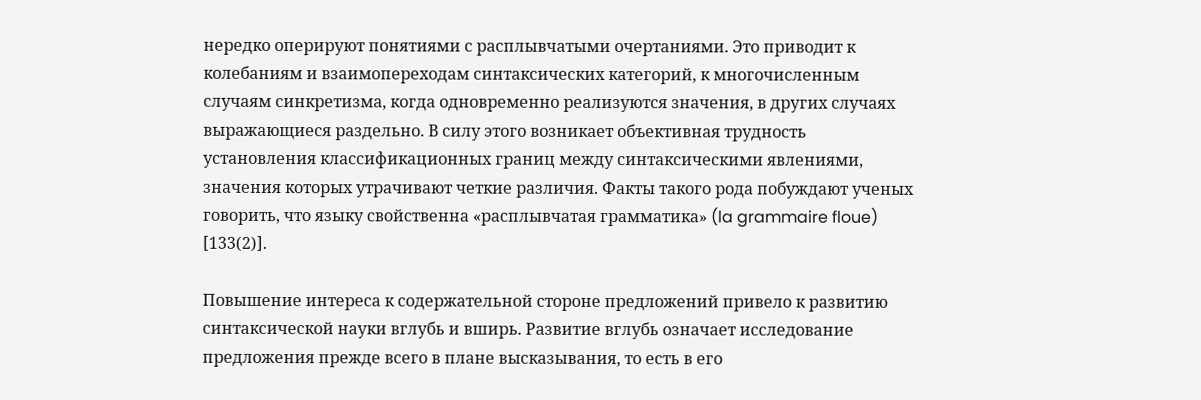нередко оперируют понятиями с расплывчатыми очертаниями. Это приводит к колебаниям и взаимопереходам синтаксических категорий, к многочисленным случаям синкретизма, когда одновременно реализуются значения, в других случаях выражающиеся раздельно. В силу этого возникает объективная трудность установления классификационных границ между синтаксическими явлениями, значения которых утрачивают четкие различия. Факты такого рода побуждают ученых говорить, что языку свойственна «расплывчатая грамматика» (la grammaire floue) [133(2)].

Повышение интереса к содержательной стороне предложений привело к развитию синтаксической науки вглубь и вширь. Развитие вглубь означает исследование предложения прежде всего в плане высказывания, то есть в его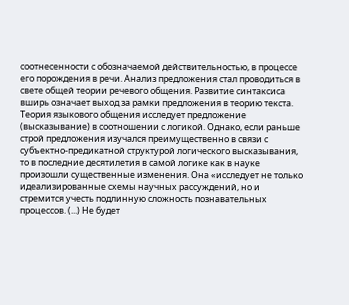соотнесенности с обозначаемой действительностью, в процессе его порождения в речи. Анализ предложения стал проводиться в свете общей теории речевого общения. Развитие синтаксиса вширь означает выход за рамки предложения в теорию текста. Теория языкового общения исследует предложение (высказывание) в соотношении с логикой. Однако, если раньше строй предложения изучался преимущественно в связи с субъектно-предикатной структурой логического высказывания, то в последние десятилетия в самой логике как в науке произошли существенные изменения. Она «исследует не только идеализированные схемы научных рассуждений, но и стремится учесть подлинную сложность познавательных процессов. (...) Не будет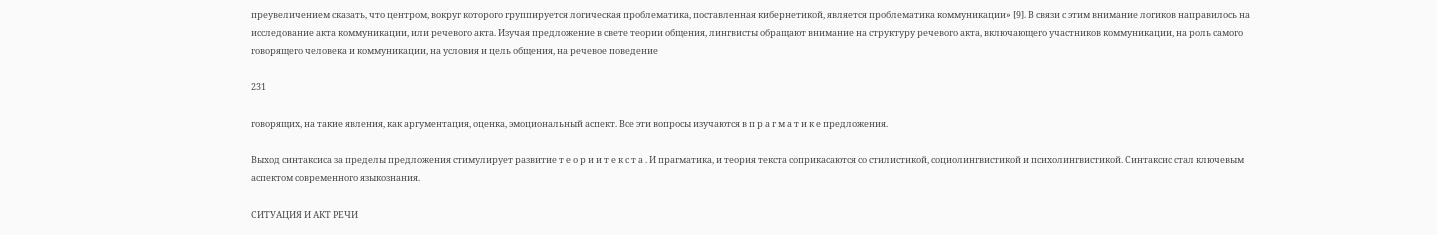преувеличением сказать, что центром, вокруг которого группируется логическая проблематика, поставленная кибернетикой, является проблематика коммуникации» [9]. В связи с этим внимание логиков направилось на исследование акта коммуникации, или речевого акта. Изучая предложение в свете теории общения, лингвисты обращают внимание на структуру речевого акта, включающего участников коммуникации, на роль самого говорящего человека и коммуникации, на условия и цель общения, на речевое поведение

231

говорящих, на такие явления, как аргументация, оценка, эмоциональный аспект. Все эти вопросы изучаются в п р а г м а т и к е предложения.

Выход синтаксиса за пределы предложения стимулирует развитие т е о р и и т е к с т а . И прагматика, и теория текста соприкасаются со стилистикой, социолингвистикой и психолингвистикой. Синтаксис стал ключевым аспектом современного языкознания.

СИТУАЦИЯ И АКТ РЕЧИ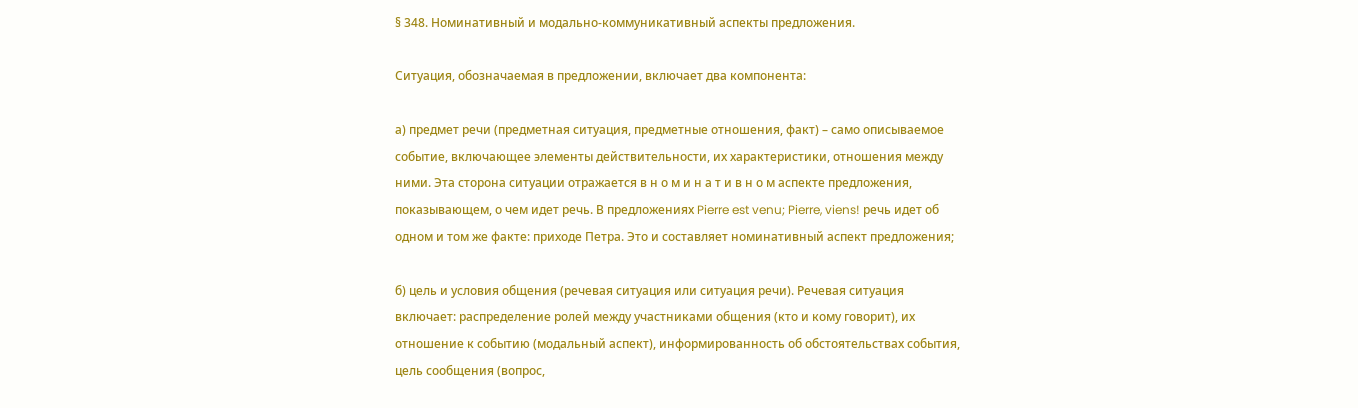§ 348. Номинативный и модально-коммуникативный аспекты предложения.

Ситуация, обозначаемая в предложении, включает два компонента:

а) предмет речи (предметная ситуация, предметные отношения, факт) – само описываемое событие, включающее элементы действительности, их характеристики, отношения между ними. Эта сторона ситуации отражается в н о м и н а т и в н о м аспекте предложения, показывающем, о чем идет речь. В предложениях Pierre est venu; Pierre, viens! речь идет об одном и том же факте: приходе Петра. Это и составляет номинативный аспект предложения;

б) цель и условия общения (речевая ситуация или ситуация речи). Речевая ситуация включает: распределение ролей между участниками общения (кто и кому говорит), их отношение к событию (модальный аспект), информированность об обстоятельствах события, цель сообщения (вопрос,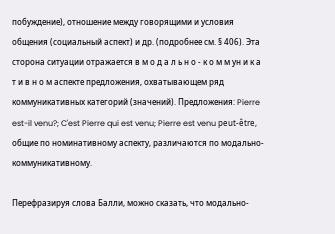побуждение), отношение между говорящими и условия общения (социальный аспект) и др. (подробнее см. § 406). Эта сторона ситуации отражается в м о д а л ь н о - к о м м ун и к а т и в н о м аспекте предложения, охватывающем ряд коммуникативных категорий (значений). Предложения: Pierre est-il venu?; C'est Pierre qui est venu; Pierre est venu peut-être, общие по номинативному аспекту, различаются по модально-коммуникативному.

Перефразируя слова Балли, можно сказать, что модально-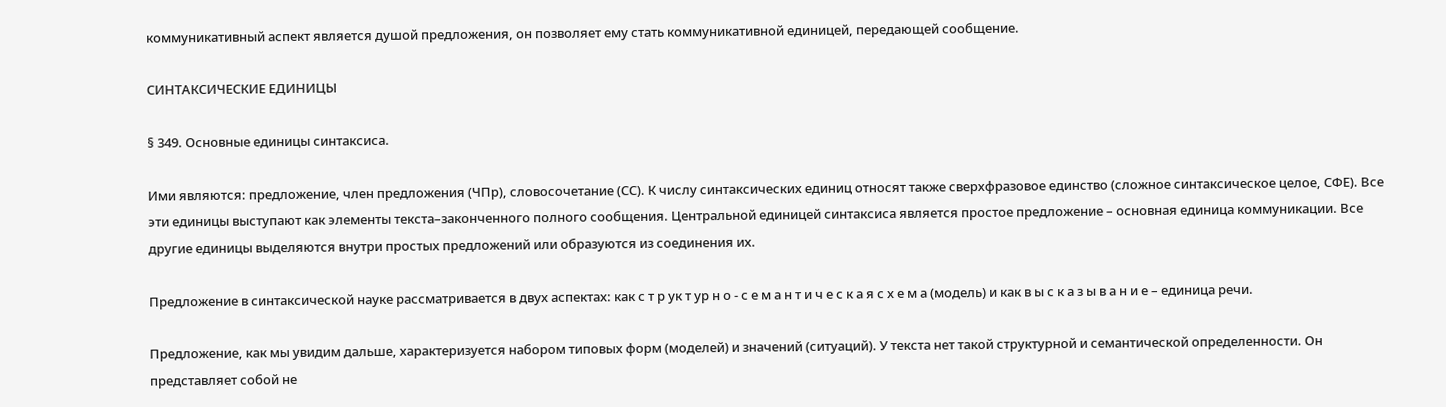коммуникативный аспект является душой предложения, он позволяет ему стать коммуникативной единицей, передающей сообщение.

СИНТАКСИЧЕСКИЕ ЕДИНИЦЫ

§ 349. Основные единицы синтаксиса.

Ими являются: предложение, член предложения (ЧПр), словосочетание (СС). К числу синтаксических единиц относят также сверхфразовое единство (сложное синтаксическое целое, СФЕ). Все эти единицы выступают как элементы текста–законченного полного сообщения. Центральной единицей синтаксиса является простое предложение – основная единица коммуникации. Все другие единицы выделяются внутри простых предложений или образуются из соединения их.

Предложение в синтаксической науке рассматривается в двух аспектах: как с т р ук т ур н о - с е м а н т и ч е с к а я с х е м а (модель) и как в ы с к а з ы в а н и е – единица речи.

Предложение, как мы увидим дальше, характеризуется набором типовых форм (моделей) и значений (ситуаций). У текста нет такой структурной и семантической определенности. Он представляет собой не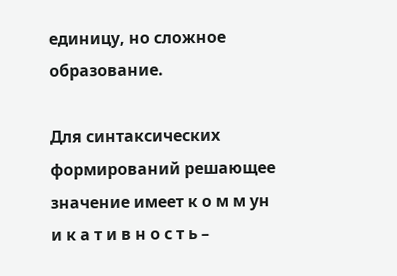единицу, но сложное образование.

Для синтаксических формирований решающее значение имеет к о м м ун и к а т и в н о с т ь –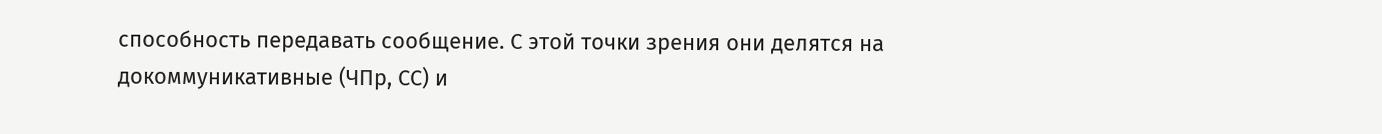способность передавать сообщение. С этой точки зрения они делятся на докоммуникативные (ЧПр, СС) и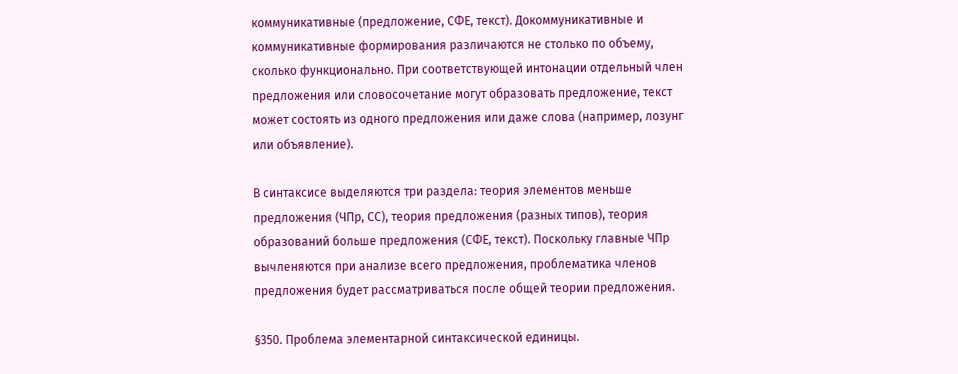коммуникативные (предложение, СФЕ, текст). Докоммуникативные и коммуникативные формирования различаются не столько по объему, сколько функционально. При соответствующей интонации отдельный член предложения или словосочетание могут образовать предложение, текст может состоять из одного предложения или даже слова (например, лозунг или объявление).

В синтаксисе выделяются три раздела: теория элементов меньше предложения (ЧПр, СС), теория предложения (разных типов), теория образований больше предложения (СФЕ, текст). Поскольку главные ЧПр вычленяются при анализе всего предложения, проблематика членов предложения будет рассматриваться после общей теории предложения.

§350. Проблема элементарной синтаксической единицы.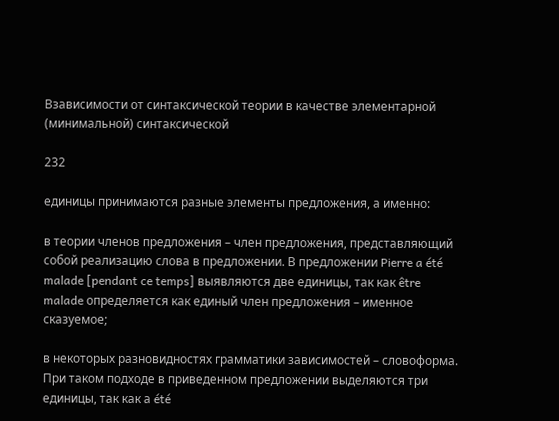Взависимости от синтаксической теории в качестве элементарной (минимальной) синтаксической

232

единицы принимаются разные элементы предложения, а именно:

в теории членов предложения – член предложения, представляющий собой реализацию слова в предложении. В предложении Pierre a été malade [pendant ce temps] выявляются две единицы, так как être malade определяется как единый член предложения – именное сказуемое;

в некоторых разновидностях грамматики зависимостей – словоформа. При таком подходе в приведенном предложении выделяются три единицы, так как а été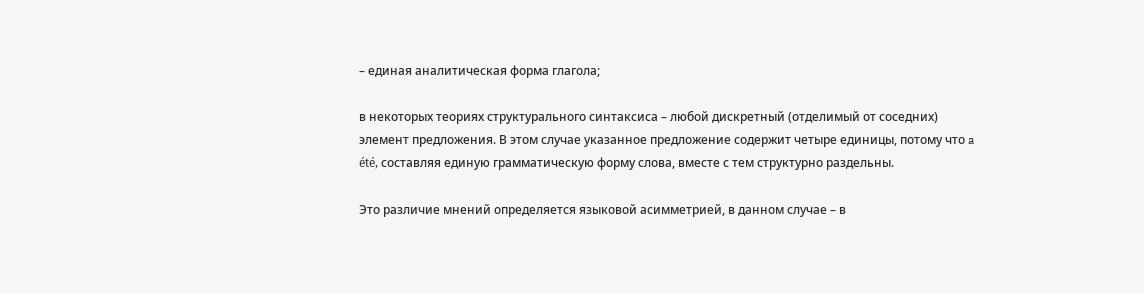– единая аналитическая форма глагола;

в некоторых теориях структурального синтаксиса – любой дискретный (отделимый от соседних) элемент предложения. В этом случае указанное предложение содержит четыре единицы, потому что a été, составляя единую грамматическую форму слова, вместе с тем структурно раздельны.

Это различие мнений определяется языковой асимметрией, в данном случае – в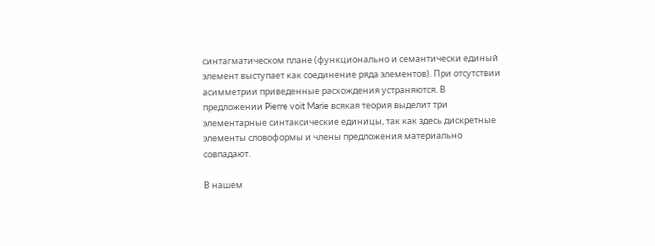синтагматическом плане (функционально и семантически единый элемент выступает как соединение ряда элементов). При отсутствии асимметрии приведенные расхождения устраняются. В предложении Pierre voit Marie всякая теория выделит три элементарные синтаксические единицы, так как здесь дискретные элементы словоформы и члены предложения материально совпадают.

В нашем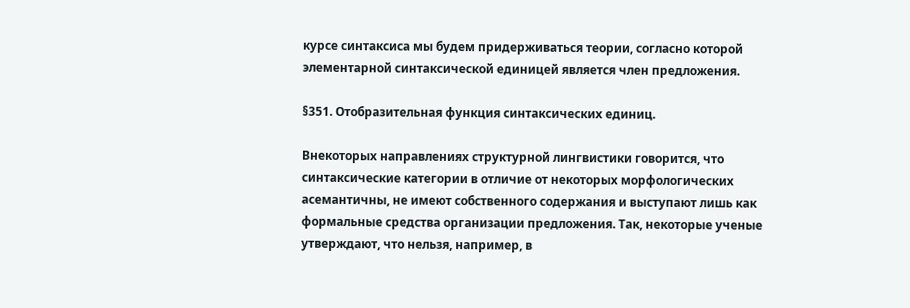курсе синтаксиса мы будем придерживаться теории, согласно которой элементарной синтаксической единицей является член предложения.

§351. Отобразительная функция синтаксических единиц.

Внекоторых направлениях структурной лингвистики говорится, что синтаксические категории в отличие от некоторых морфологических асемантичны, не имеют собственного содержания и выступают лишь как формальные средства организации предложения. Так, некоторые ученые утверждают, что нельзя, например, в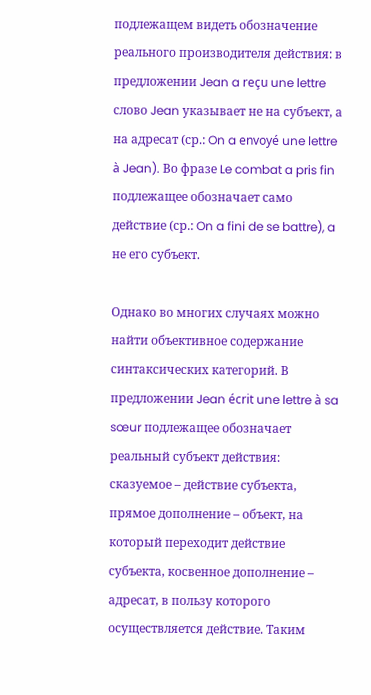подлежащем видеть обозначение реального производителя действия: в предложении Jean a reçu une lettre слово Jean указывает не на субъект, а на адресат (ср.: On a envoyé une lettre à Jean). Во фразе Le combat a pris fin подлежащее обозначает само действие (ср.: On a fini de se battre), a не его субъект.

Однако во многих случаях можно найти объективное содержание синтаксических категорий. В предложении Jean écrit une lettre à sa sœur подлежащее обозначает реальный субъект действия: сказуемое – действие субъекта, прямое дополнение – объект, на который переходит действие субъекта, косвенное дополнение – адресат, в пользу которого осуществляется действие. Таким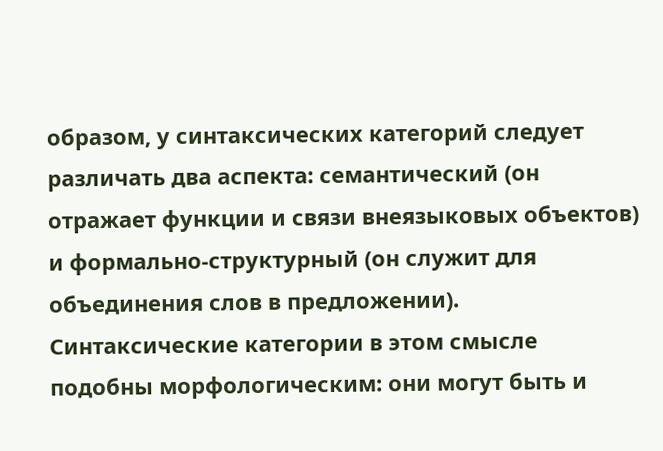образом, у синтаксических категорий следует различать два аспекта: семантический (он отражает функции и связи внеязыковых объектов) и формально-структурный (он служит для объединения слов в предложении). Синтаксические категории в этом смысле подобны морфологическим: они могут быть и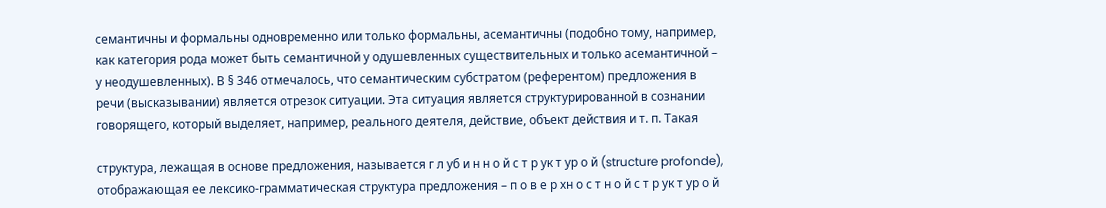семантичны и формальны одновременно или только формальны, асемантичны (подобно тому, например, как категория рода может быть семантичной у одушевленных существительных и только асемантичной – у неодушевленных). В § 346 отмечалось, что семантическим субстратом (референтом) предложения в речи (высказывании) является отрезок ситуации. Эта ситуация является структурированной в сознании говорящего, который выделяет, например, реального деятеля, действие, объект действия и т. п. Такая

структура, лежащая в основе предложения, называется г л уб и н н о й с т р ук т ур о й (structure profonde), отображающая ее лексико-грамматическая структура предложения – п о в е р хн о с т н о й с т р ук т ур о й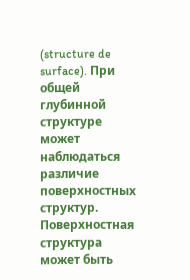(structure de surface). При общей глубинной структуре может наблюдаться различие поверхностных структур. Поверхностная структура может быть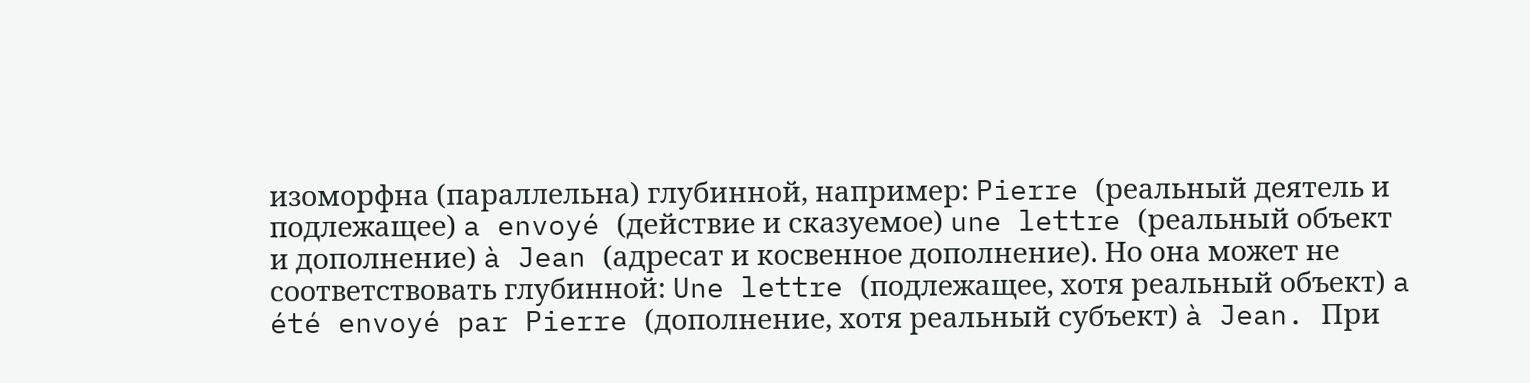изоморфна (параллельна) глубинной, например: Pierre (реальный деятель и подлежащее) a envoyé (действие и сказуемое) une lettre (реальный объект и дополнение) à Jean (адресат и косвенное дополнение). Но она может не соответствовать глубинной: Une lettre (подлежащее, хотя реальный объект) a été envoyé par Pierre (дополнение, хотя реальный субъект) à Jean. При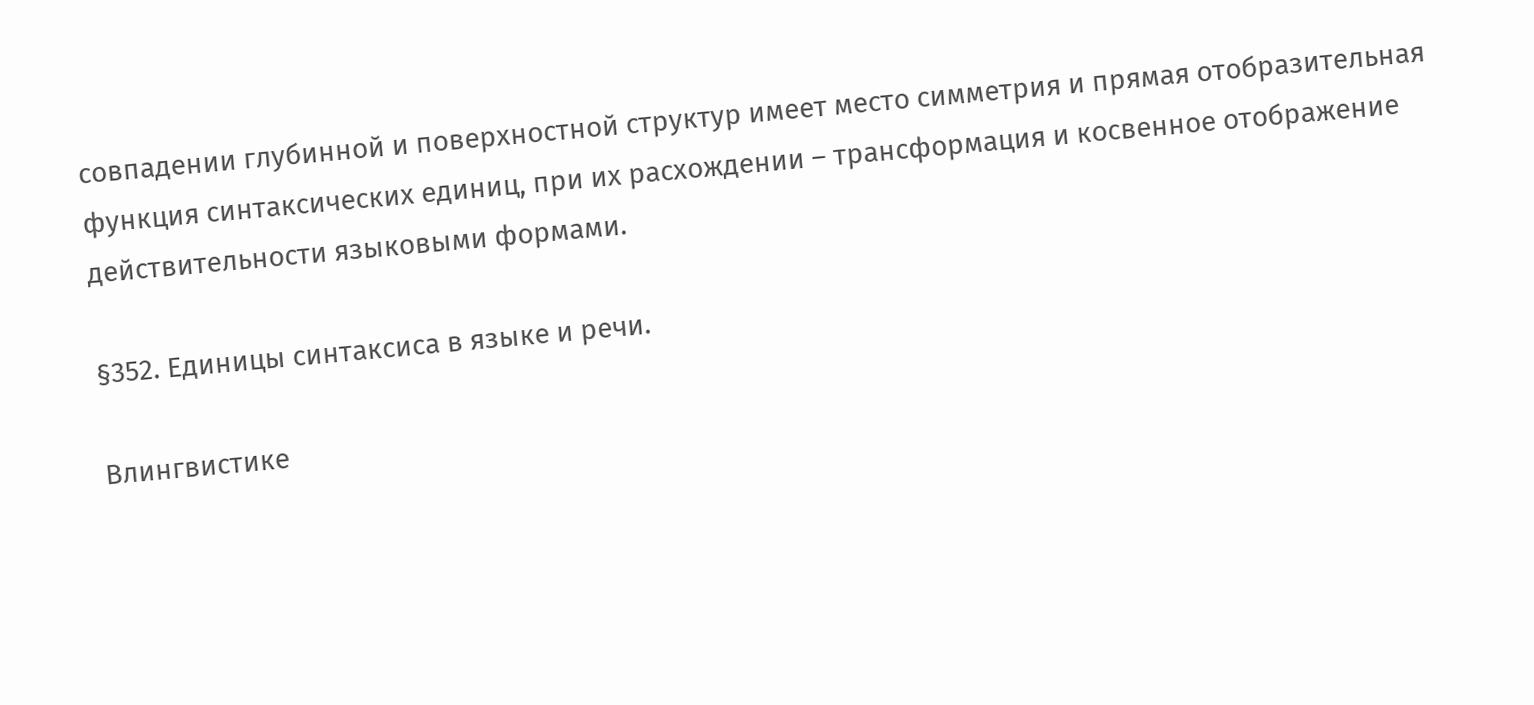совпадении глубинной и поверхностной структур имеет место симметрия и прямая отобразительная функция синтаксических единиц, при их расхождении – трансформация и косвенное отображение действительности языковыми формами.

§352. Единицы синтаксиса в языке и речи.

Влингвистике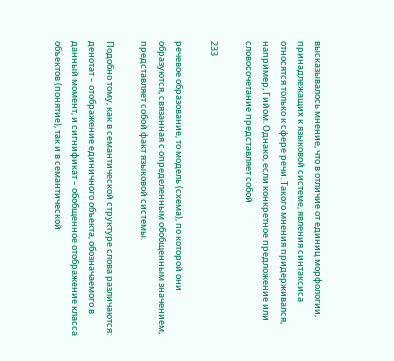высказывалось мнение, что в отличие от единиц морфологии, принадлежащих к языковой системе, явления синтаксиса относятся только к сфере речи. Такого мнения придерживался, например, Гийом. Однако, если конкретное предложение или словосочетание представляет собой

233

речевое образование, то модель (схема), по которой они образуются, связанная с определенным обобщенным значением, представляет собой факт языковой системы.

Подобно тому, как в семантической структуре слова различаются: денотат – отображение единичного объекта, обозначаемого в данный момент, и сигнификат – обобщенное отображение класса объектов (понятие), так и в семантической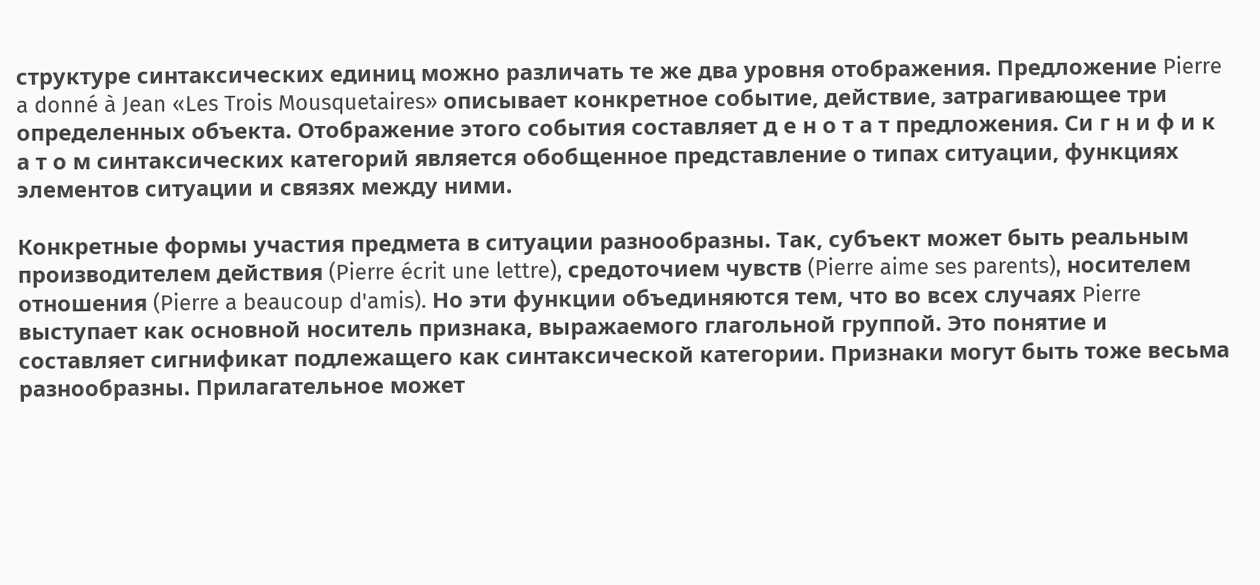структуре синтаксических единиц можно различать те же два уровня отображения. Предложение Pierre a donné à Jean «Les Trois Mousquetaires» описывает конкретное событие, действие, затрагивающее три определенных объекта. Отображение этого события составляет д е н о т а т предложения. Си г н и ф и к а т о м синтаксических категорий является обобщенное представление о типах ситуации, функциях элементов ситуации и связях между ними.

Конкретные формы участия предмета в ситуации разнообразны. Так, субъект может быть реальным производителем действия (Pierre écrit une lettre), средоточием чувств (Pierre aime ses parents), носителем отношения (Pierre a beaucoup d'amis). Но эти функции объединяются тем, что во всех случаях Pierre выступает как основной носитель признака, выражаемого глагольной группой. Это понятие и составляет сигнификат подлежащего как синтаксической категории. Признаки могут быть тоже весьма разнообразны. Прилагательное может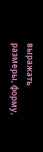выражать размеры, форму,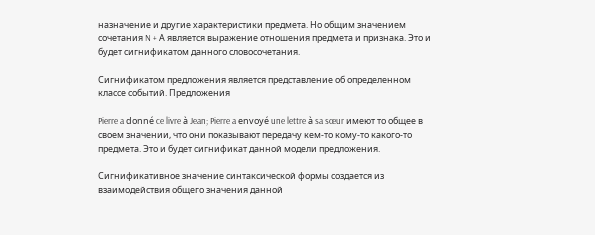назначение и другие характеристики предмета. Но общим значением сочетания N + А является выражение отношения предмета и признака. Это и будет сигнификатом данного словосочетания.

Сигнификатом предложения является представление об определенном классе событий. Предложения

Pierre a donné ce livre à Jean; Pierre a envoyé une lettre à sa sœur имеют то общее в своем значении, что они показывают передачу кем-то кому-то какого-то предмета. Это и будет сигнификат данной модели предложения.

Сигнификативное значение синтаксической формы создается из взаимодействия общего значения данной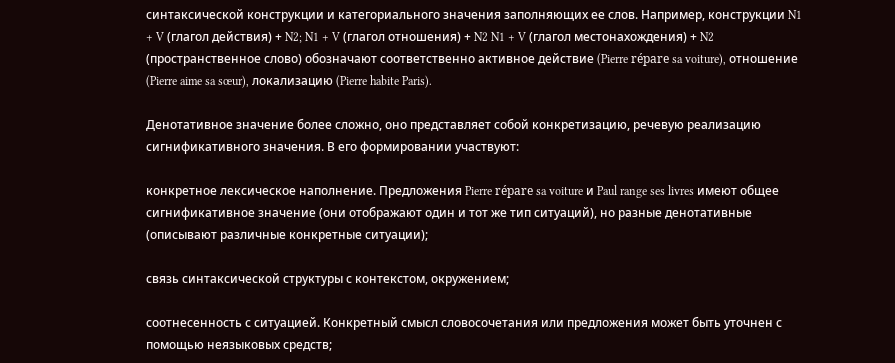синтаксической конструкции и категориального значения заполняющих ее слов. Например, конструкции N1 + V (глагол действия) + N2; N1 + V (глагол отношения) + N2 N1 + V (глагол местонахождения) + N2 (пространственное слово) обозначают соответственно активное действие (Pierre répare sa voiture), отношение (Pierre aime sa sœur), локализацию (Pierre habite Paris).

Денотативное значение более сложно, оно представляет собой конкретизацию, речевую реализацию сигнификативного значения. В его формировании участвуют:

конкретное лексическое наполнение. Предложения Pierre répare sa voiture и Paul range ses livres имеют общее сигнификативное значение (они отображают один и тот же тип ситуаций), но разные денотативные (описывают различные конкретные ситуации);

связь синтаксической структуры с контекстом, окружением;

соотнесенность с ситуацией. Конкретный смысл словосочетания или предложения может быть уточнен с помощью неязыковых средств;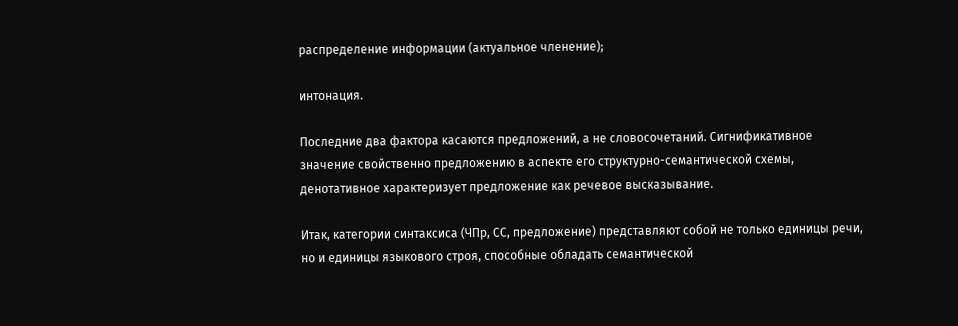распределение информации (актуальное членение);

интонация.

Последние два фактора касаются предложений, а не словосочетаний. Сигнификативное значение свойственно предложению в аспекте его структурно-семантической схемы, денотативное характеризует предложение как речевое высказывание.

Итак, категории синтаксиса (ЧПр, СС, предложение) представляют собой не только единицы речи, но и единицы языкового строя, способные обладать семантической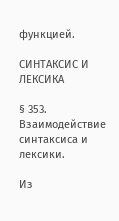функцией.

СИНТАКСИС И ЛЕКСИКА

§ 353. Взаимодействие синтаксиса и лексики.

Из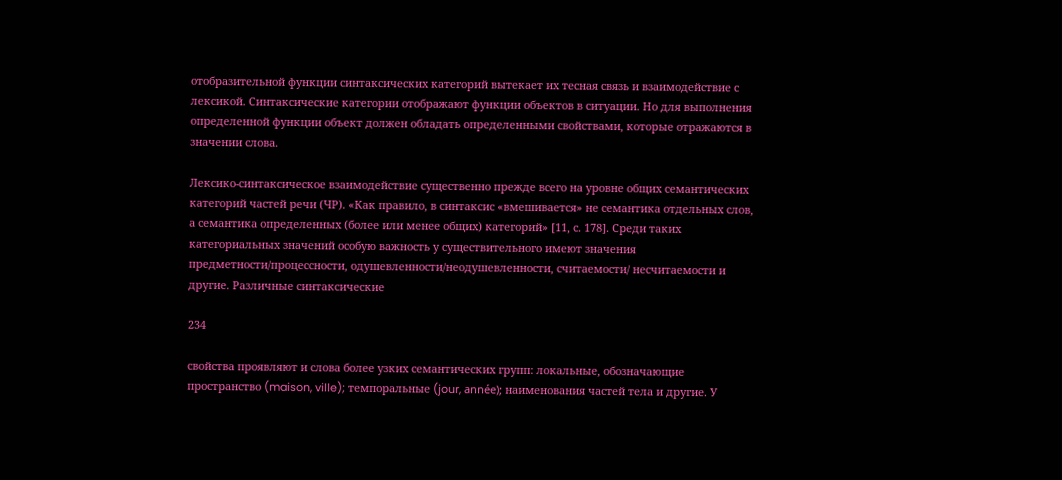отобразительной функции синтаксических категорий вытекает их тесная связь и взаимодействие с лексикой. Синтаксические категории отображают функции объектов в ситуации. Но для выполнения определенной функции объект должен обладать определенными свойствами, которые отражаются в значении слова.

Лексико-синтаксическое взаимодействие существенно прежде всего на уровне общих семантических категорий частей речи (ЧР). «Как правило, в синтаксис «вмешивается» не семантика отдельных слов, а семантика определенных (более или менее общих) категорий» [11, с. 178]. Среди таких категориальных значений особую важность у существительного имеют значения предметности/процессности, одушевленности/неодушевленности, считаемости/ несчитаемости и другие. Различные синтаксические

234

свойства проявляют и слова более узких семантических групп: локальные, обозначающие пространство (maison, ville); темпоральные (jour, année); наименования частей тела и другие. У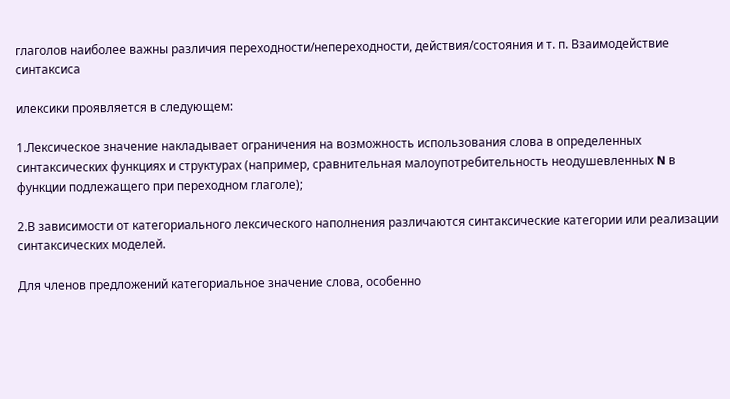глаголов наиболее важны различия переходности/непереходности, действия/состояния и т. п. Взаимодействие синтаксиса

илексики проявляется в следующем:

1.Лексическое значение накладывает ограничения на возможность использования слова в определенных синтаксических функциях и структурах (например, сравнительная малоупотребительность неодушевленных N в функции подлежащего при переходном глаголе);

2.В зависимости от категориального лексического наполнения различаются синтаксические категории или реализации синтаксических моделей.

Для членов предложений категориальное значение слова, особенно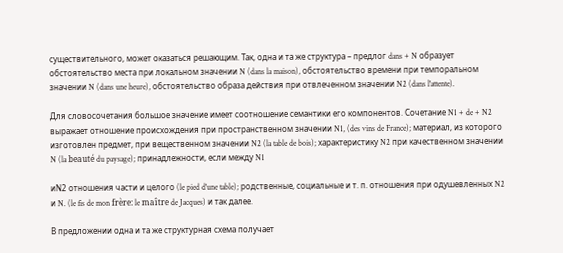существительного, может оказаться решающим. Так, одна и та же структура – предлог dans + N образует обстоятельство места при локальном значении N (dans la maison), обстоятельство времени при темпоральном значении N (dans une heure), обстоятельство образа действия при отвлеченном значении N2 (dans l'attente).

Для словосочетания большое значение имеет соотношение семантики его компонентов. Сочетание N1 + de + N2 выражает отношение происхождения при пространственном значении N1, (des vins de France); материал, из которого изготовлен предмет, при вещественном значении N2 (la table de bois); характеристику N2 при качественном значении N (la beauté du paysage); принадлежности, если между N1

иN2 отношения части и целого (le pied d'une table); родственные, социальные и т. п. отношения при одушевленных N2 и N. (le fis de mon frère: le maître de Jacques) и так далее.

В предложении одна и та же структурная схема получает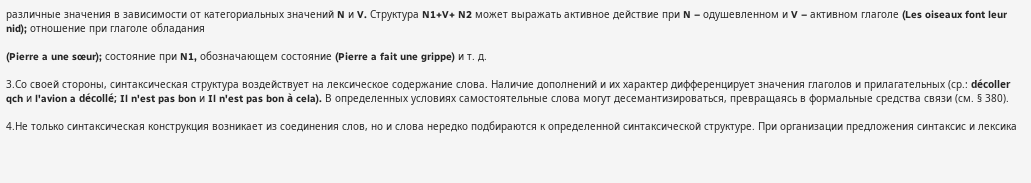различные значения в зависимости от категориальных значений N и V. Структура N1+V+ N2 может выражать активное действие при N – одушевленном и V – активном глаголе (Les oiseaux font leur nid); отношение при глаголе обладания

(Pierre a une sœur); состояние при N1, обозначающем состояние (Pierre a fait une grippe) и т. д.

3.Со своей стороны, синтаксическая структура воздействует на лексическое содержание слова. Наличие дополнений и их характер дифференцирует значения глаголов и прилагательных (ср.: décoller qch и l'avion a décollé; Il n'est pas bon и Il n'est pas bon à cela). В определенных условиях самостоятельные слова могут десемантизироваться, превращаясь в формальные средства связи (см. § 380).

4.Не только синтаксическая конструкция возникает из соединения слов, но и слова нередко подбираются к определенной синтаксической структуре. При организации предложения синтаксис и лексика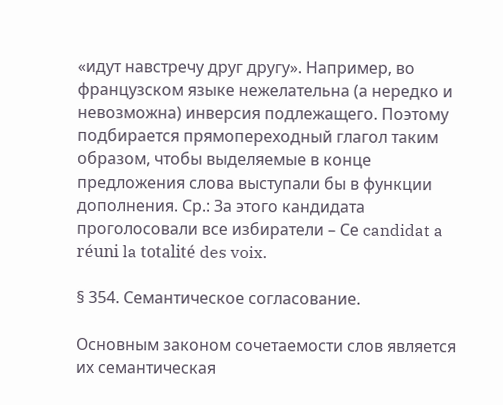«идут навстречу друг другу». Например, во французском языке нежелательна (а нередко и невозможна) инверсия подлежащего. Поэтому подбирается прямопереходный глагол таким образом, чтобы выделяемые в конце предложения слова выступали бы в функции дополнения. Ср.: За этого кандидата проголосовали все избиратели – Се candidat a réuni la totalité des voix.

§ 354. Семантическое согласование.

Основным законом сочетаемости слов является их семантическая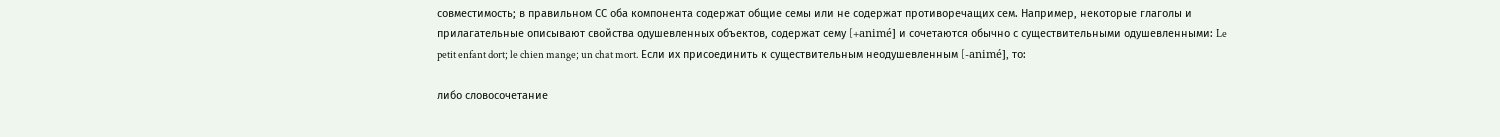совместимость; в правильном СС оба компонента содержат общие семы или не содержат противоречащих сем. Например, некоторые глаголы и прилагательные описывают свойства одушевленных объектов, содержат сему [+animé] и сочетаются обычно с существительными одушевленными: Le petit enfant dort; le chien mange; un chat mort. Если их присоединить к существительным неодушевленным [-animé], то:

либо словосочетание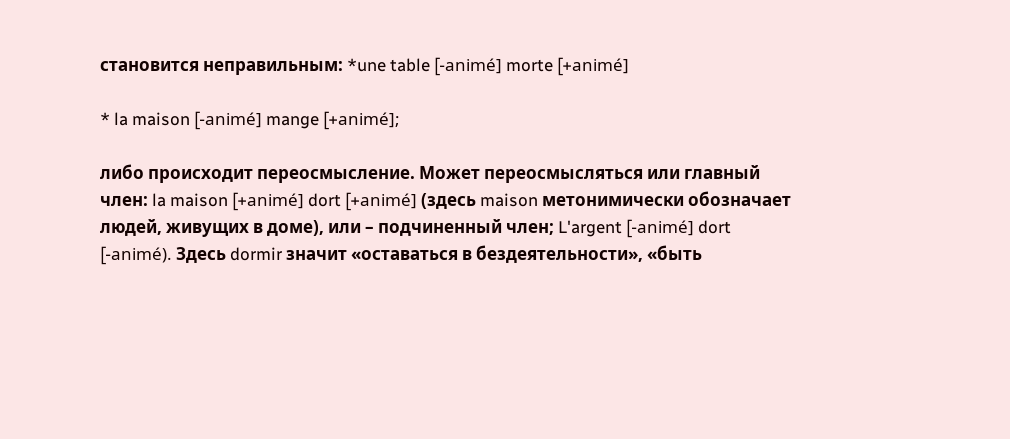становится неправильным: *une table [-animé] morte [+animé]

* la maison [-animé] mange [+animé];

либо происходит переосмысление. Может переосмысляться или главный член: la maison [+animé] dort [+animé] (здесь maison метонимически обозначает людей, живущих в доме), или – подчиненный член; L'argent [-animé] dort [-animé). Здесь dormir значит «оставаться в бездеятельности», «быть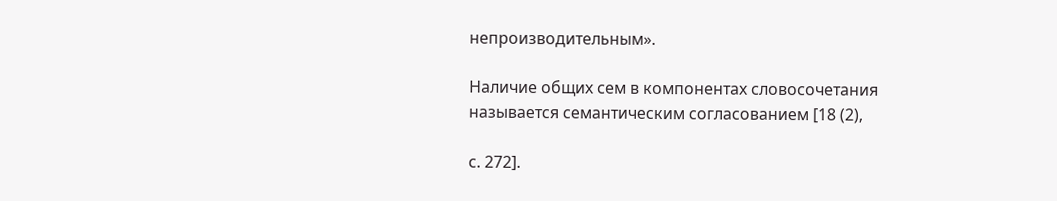непроизводительным».

Наличие общих сем в компонентах словосочетания называется семантическим согласованием [18 (2),

с. 272].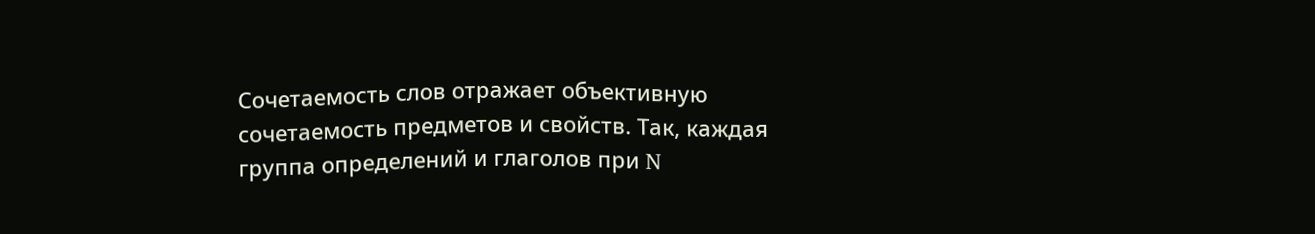Сочетаемость слов отражает объективную сочетаемость предметов и свойств. Так, каждая группа определений и глаголов при N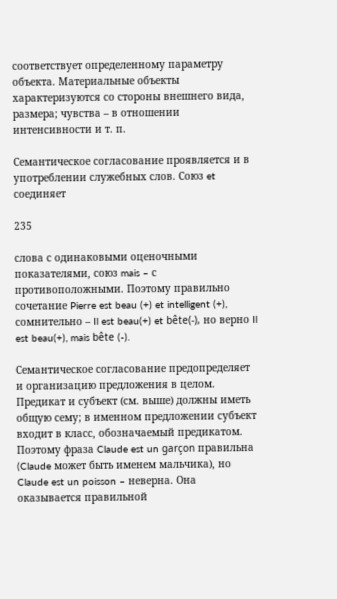соответствует определенному параметру объекта. Материальные объекты характеризуются со стороны внешнего вида, размера; чувства – в отношении интенсивности и т. п.

Семантическое согласование проявляется и в употреблении служебных слов. Союз et соединяет

235

слова с одинаковыми оценочными показателями, союз mais – с противоположными. Поэтому правильно сочетание Pierre est beau (+) et intelligent (+), сомнительно – Il est beau(+) et bête(-), но верно Il est beau(+), mais bête (-).

Семантическое согласование предопределяет и организацию предложения в целом. Предикат и субъект (см. выше) должны иметь общую сему; в именном предложении субъект входит в класс, обозначаемый предикатом. Поэтому фраза Claude est un garçon правильна (Claude может быть именем мальчика), но Claude est un poisson – неверна. Она оказывается правильной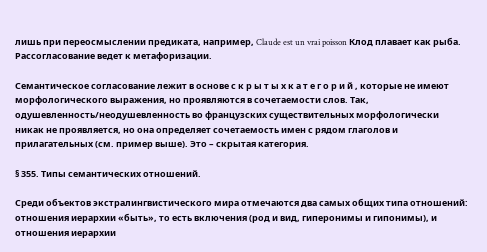лишь при переосмыслении предиката, например, Claude est un vrai poisson Клод плавает как рыба. Рассогласование ведет к метафоризации.

Семантическое согласование лежит в основе с к р ы т ы х к а т е г о р и й , которые не имеют морфологического выражения, но проявляются в сочетаемости слов. Так, одушевленность/неодушевленность во французских существительных морфологически никак не проявляется, но она определяет сочетаемость имен с рядом глаголов и прилагательных (см. пример выше). Это – скрытая категория.

§ 355. Типы семантических отношений.

Среди объектов экстралингвистического мира отмечаются два самых общих типа отношений: отношения иерархии «быть», то есть включения (род и вид, гиперонимы и гипонимы), и отношения иерархии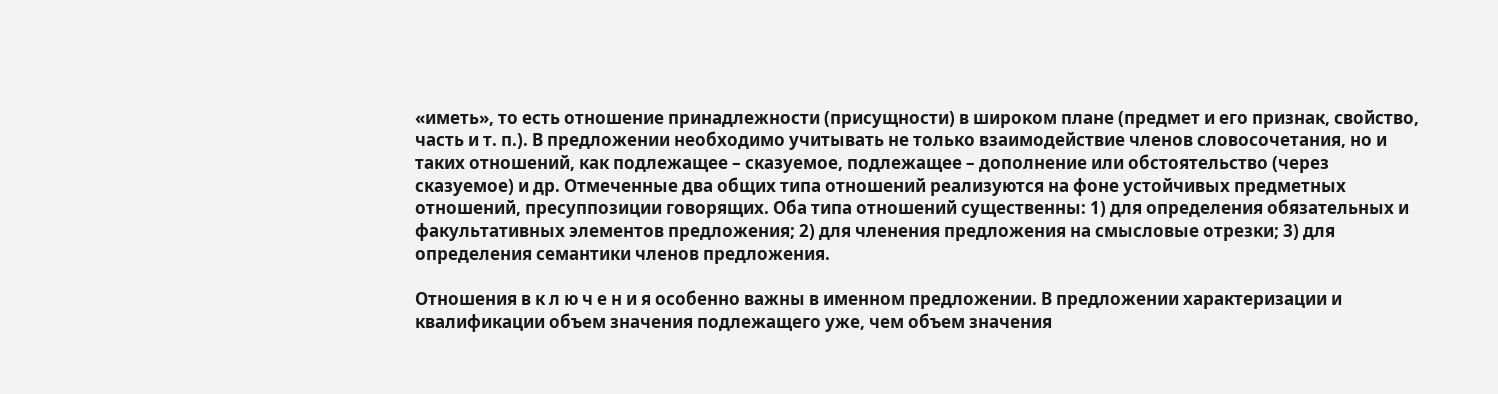«иметь», то есть отношение принадлежности (присущности) в широком плане (предмет и его признак, свойство, часть и т. п.). В предложении необходимо учитывать не только взаимодействие членов словосочетания, но и таких отношений, как подлежащее – сказуемое, подлежащее – дополнение или обстоятельство (через сказуемое) и др. Отмеченные два общих типа отношений реализуются на фоне устойчивых предметных отношений, пресуппозиции говорящих. Оба типа отношений существенны: 1) для определения обязательных и факультативных элементов предложения; 2) для членения предложения на смысловые отрезки; 3) для определения семантики членов предложения.

Отношения в к л ю ч е н и я особенно важны в именном предложении. В предложении характеризации и квалификации объем значения подлежащего уже, чем объем значения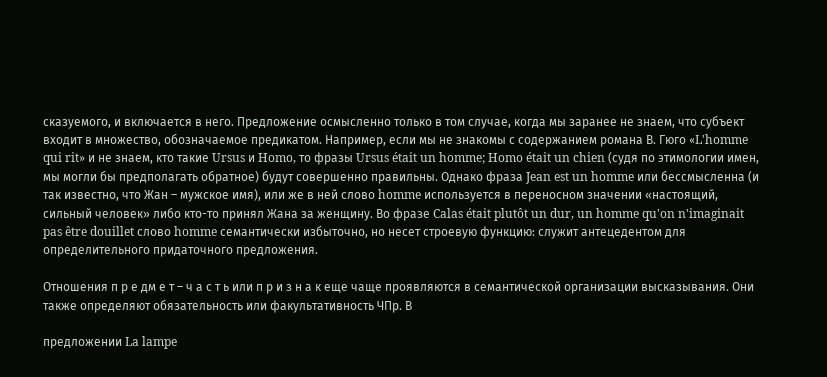сказуемого, и включается в него. Предложение осмысленно только в том случае, когда мы заранее не знаем, что субъект входит в множество, обозначаемое предикатом. Например, если мы не знакомы с содержанием романа В. Гюго «L'homme qui rit» и не знаем, кто такие Ursus и Homo, то фразы Ursus était un homme; Homo était un chien (судя по этимологии имен, мы могли бы предполагать обратное) будут совершенно правильны. Однако фраза Jean est un homme или бессмысленна (и так известно, что Жан – мужское имя), или же в ней слово homme используется в переносном значении «настоящий, сильный человек» либо кто-то принял Жана за женщину. Во фразе Calas était plutôt un dur, un homme qu'on n'imaginait pas être douillet слово homme семантически избыточно, но несет строевую функцию: служит антецедентом для определительного придаточного предложения.

Отношения п р е дм е т – ч а с т ь или п р и з н а к еще чаще проявляются в семантической организации высказывания. Они также определяют обязательность или факультативность ЧПр. В

предложении La lampe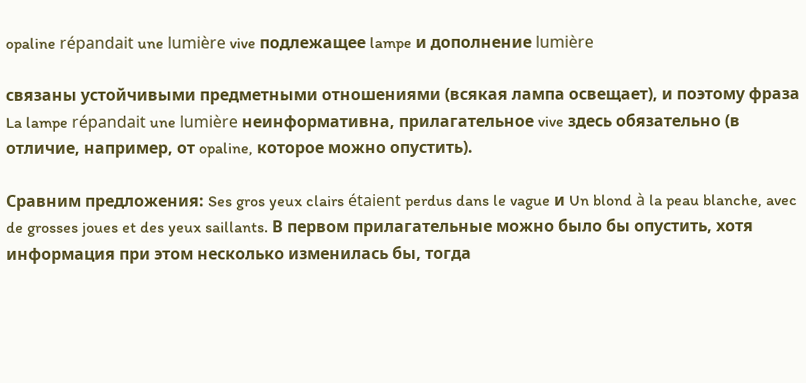opaline répandait une lumière vive подлежащее lampe и дополнение lumière

связаны устойчивыми предметными отношениями (всякая лампа освещает), и поэтому фраза La lampe répandait une lumière неинформативна, прилагательное vive здесь обязательно (в отличие, например, от opaline, которое можно опустить).

Сравним предложения: Ses gros yeux clairs étaient perdus dans le vague и Un blond à la peau blanche, avec de grosses joues et des yeux saillants. В первом прилагательные можно было бы опустить, хотя информация при этом несколько изменилась бы, тогда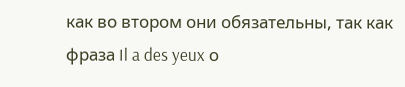как во втором они обязательны, так как фраза Il a des yeux о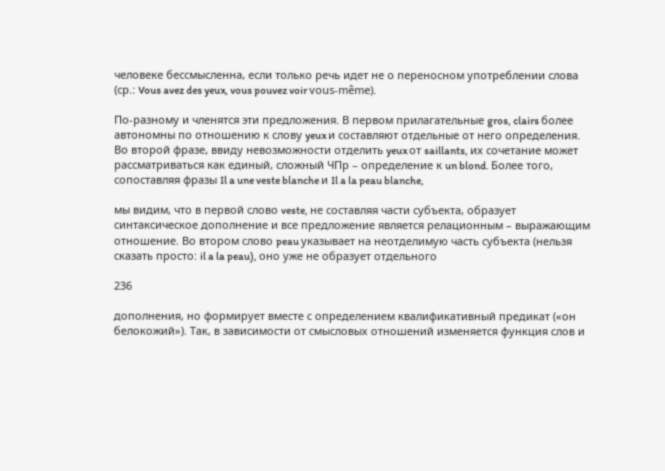человеке бессмысленна, если только речь идет не о переносном употреблении слова (ср.: Vous avez des yeux, vous pouvez voir vous-même).

По-разному и членятся эти предложения. В первом прилагательные gros, clairs более автономны по отношению к слову yeux и составляют отдельные от него определения. Во второй фразе, ввиду невозможности отделить yeux от saillants, их сочетание может рассматриваться как единый, сложный ЧПр – определение к un blond. Более того, сопоставляя фразы Il a une veste blanche и Il a la peau blanche,

мы видим, что в первой слово veste, не составляя части субъекта, образует синтаксическое дополнение и все предложение является релационным – выражающим отношение. Во втором слово peau указывает на неотделимую часть субъекта (нельзя сказать просто: il a la peau), оно уже не образует отдельного

236

дополнения, но формирует вместе с определением квалификативный предикат («он белокожий»). Так, в зависимости от смысловых отношений изменяется функция слов и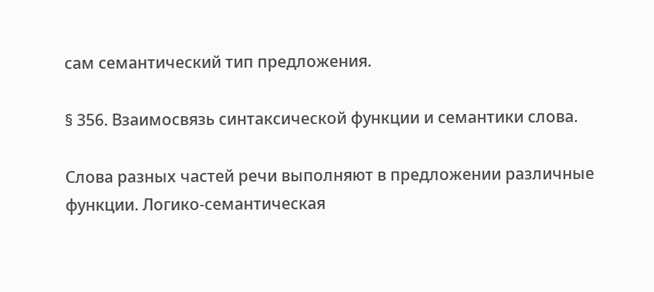сам семантический тип предложения.

§ 356. Взаимосвязь синтаксической функции и семантики слова.

Слова разных частей речи выполняют в предложении различные функции. Логико-семантическая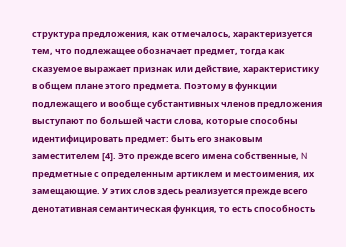структура предложения, как отмечалось, характеризуется тем, что подлежащее обозначает предмет, тогда как сказуемое выражает признак или действие, характеристику в общем плане этого предмета. Поэтому в функции подлежащего и вообще субстантивных членов предложения выступают по большей части слова, которые способны идентифицировать предмет: быть его знаковым заместителем [4]. Это прежде всего имена собственные, N предметные с определенным артиклем и местоимения, их замещающие. У этих слов здесь реализуется прежде всего денотативная семантическая функция, то есть способность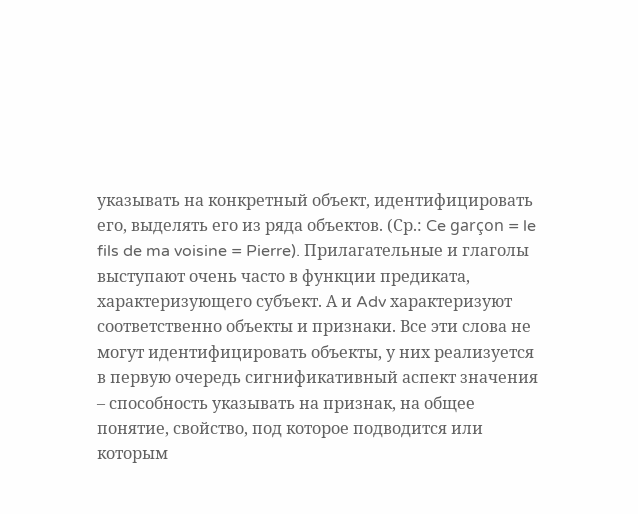указывать на конкретный объект, идентифицировать его, выделять его из ряда объектов. (Ср.: Ce garçon = le fils de ma voisine = Pierre). Прилагательные и глаголы выступают очень часто в функции предиката, характеризующего субъект. А и Adv характеризуют соответственно объекты и признаки. Все эти слова не могут идентифицировать объекты, у них реализуется в первую очередь сигнификативный аспект значения – способность указывать на признак, на общее понятие, свойство, под которое подводится или которым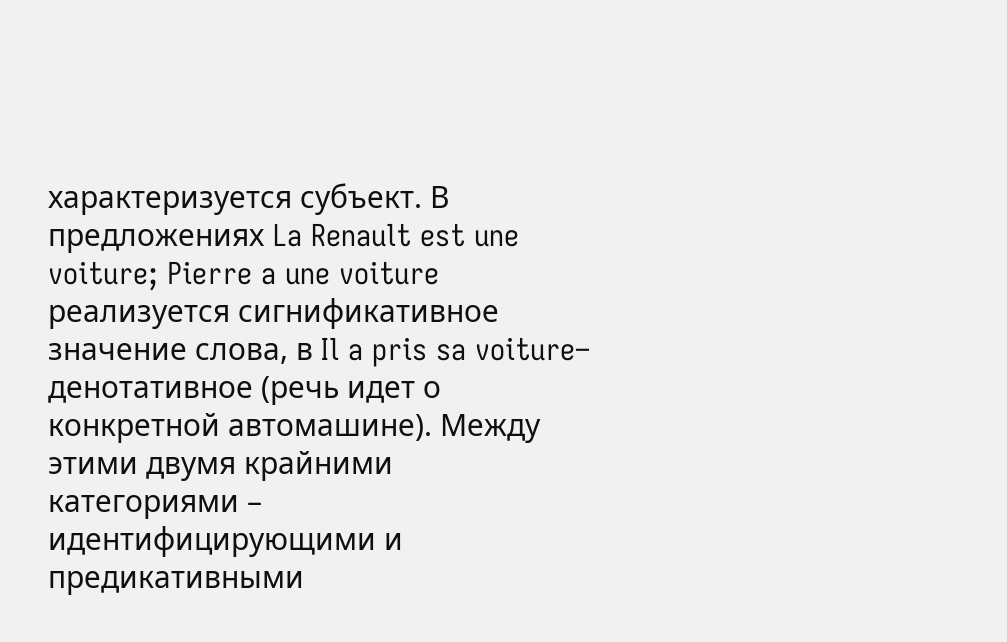характеризуется субъект. В предложениях La Renault est une voiture; Pierre a une voiture реализуется сигнификативное значение слова, в Il a pris sa voiture– денотативное (речь идет о конкретной автомашине). Между этими двумя крайними категориями – идентифицирующими и предикативными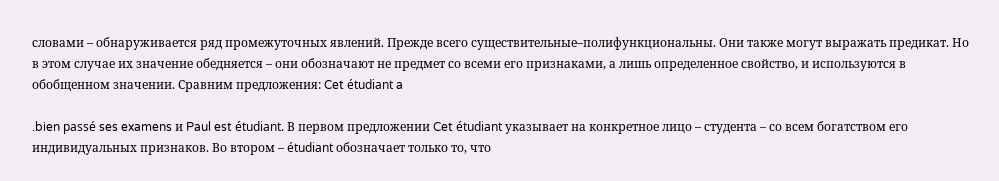словами – обнаруживается ряд промежуточных явлений. Прежде всего существительные–полифункциональны. Они также могут выражать предикат. Но в этом случае их значение обедняется – они обозначают не предмет со всеми его признаками, а лишь определенное свойство, и используются в обобщенном значении. Сравним предложения: Cet étudiant a

.bien passé ses examens и Paul est étudiant. В первом предложении Cet étudiant указывает на конкретное лицо – студента – со всем богатством его индивидуальных признаков. Во втором – étudiant обозначает только то, что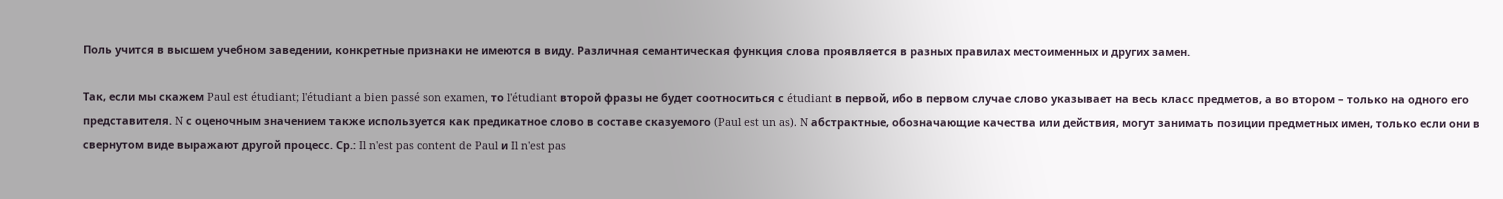Поль учится в высшем учебном заведении, конкретные признаки не имеются в виду. Различная семантическая функция слова проявляется в разных правилах местоименных и других замен.

Так, если мы скажем Paul est étudiant; l'étudiant a bien passé son examen, то l'étudiant второй фразы не будет соотноситься с étudiant в первой, ибо в первом случае слово указывает на весь класс предметов, а во втором – только на одного его представителя. N с оценочным значением также используется как предикатное слово в составе сказуемого (Paul est un as). N абстрактные, обозначающие качества или действия, могут занимать позиции предметных имен, только если они в свернутом виде выражают другой процесс. Ср.: Il n'est pas content de Paul и Il n'est pas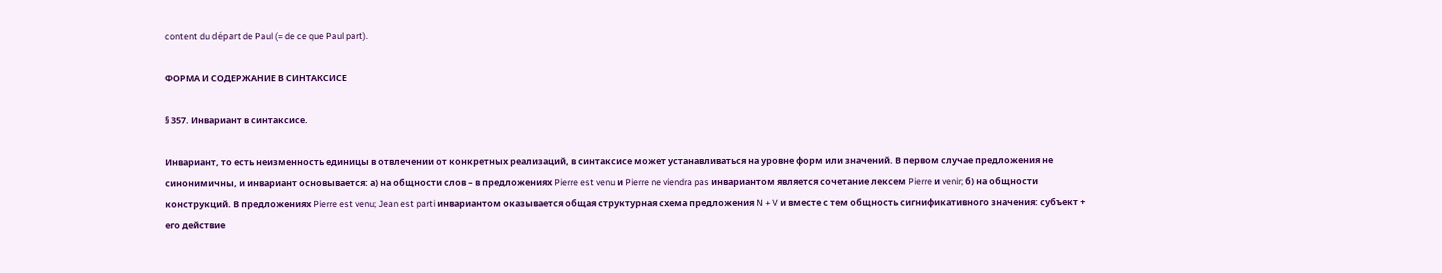content du départ de Paul (= de ce que Paul part).

ФОРМА И СОДЕРЖАНИЕ В СИНТАКСИСЕ

§ 357. Инвариант в синтаксисе.

Инвариант, то есть неизменность единицы в отвлечении от конкретных реализаций, в синтаксисе может устанавливаться на уровне форм или значений. В первом случае предложения не синонимичны, и инвариант основывается: а) на общности слов – в предложениях Pierre est venu и Pierre ne viendra pas инвариантом является сочетание лексем Pierre и venir; б) на общности конструкций. В предложениях Pierre est venu; Jean est parti инвариантом оказывается общая структурная схема предложения N + V и вместе с тем общность сигнификативного значения: субъект + его действие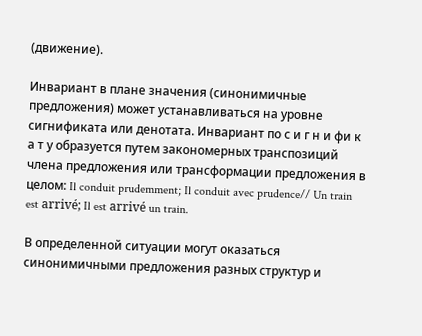(движение).

Инвариант в плане значения (синонимичные предложения) может устанавливаться на уровне сигнификата или денотата. Инвариант по с и г н и фи к а т у образуется путем закономерных транспозиций члена предложения или трансформации предложения в целом: Il conduit prudemment; Il conduit avec prudence// Un train est arrivé; Il est arrivé un train.

В определенной ситуации могут оказаться синонимичными предложения разных структур и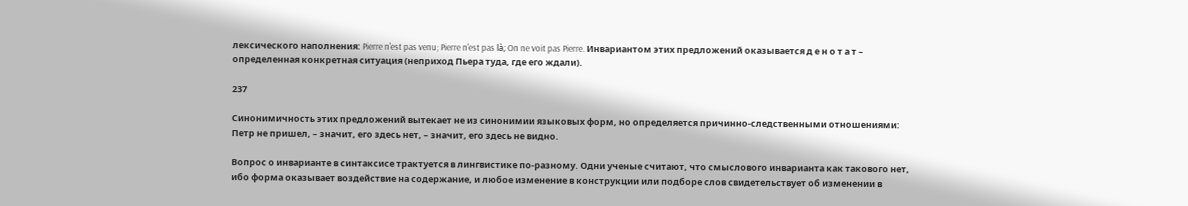лексического наполнения: Pierre n'est pas venu; Pierre n'est pas là; On ne voit pas Pierre. Инвариантом этих предложений оказывается д е н о т а т – определенная конкретная ситуация (неприход Пьера туда, где его ждали).

237

Синонимичность этих предложений вытекает не из синонимии языковых форм, но определяется причинно-следственными отношениями: Петр не пришел, – значит, его здесь нет, – значит, его здесь не видно.

Вопрос о инварианте в синтаксисе трактуется в лингвистике по-разному. Одни ученые считают, что смыслового инварианта как такового нет, ибо форма оказывает воздействие на содержание, и любое изменение в конструкции или подборе слов свидетельствует об изменении в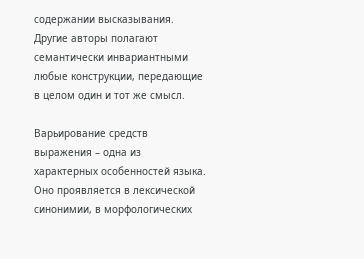содержании высказывания. Другие авторы полагают семантически инвариантными любые конструкции, передающие в целом один и тот же смысл.

Варьирование средств выражения – одна из характерных особенностей языка. Оно проявляется в лексической синонимии, в морфологических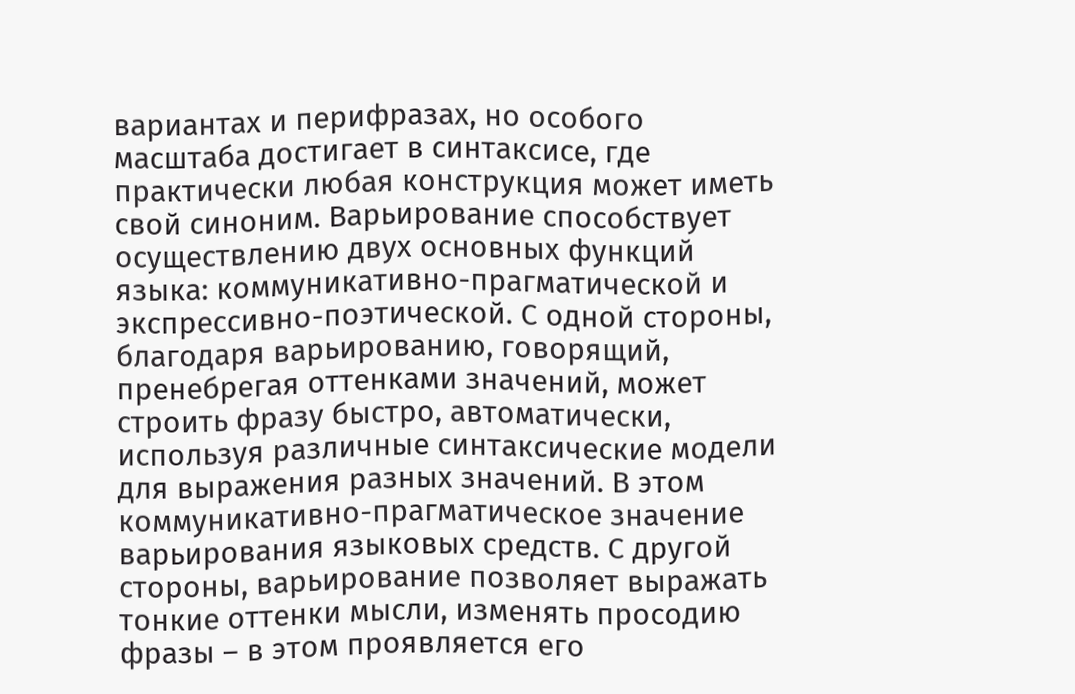вариантах и перифразах, но особого масштаба достигает в синтаксисе, где практически любая конструкция может иметь свой синоним. Варьирование способствует осуществлению двух основных функций языка: коммуникативно-прагматической и экспрессивно-поэтической. С одной стороны, благодаря варьированию, говорящий, пренебрегая оттенками значений, может строить фразу быстро, автоматически, используя различные синтаксические модели для выражения разных значений. В этом коммуникативно-прагматическое значение варьирования языковых средств. С другой стороны, варьирование позволяет выражать тонкие оттенки мысли, изменять просодию фразы – в этом проявляется его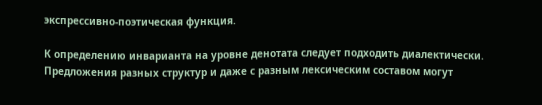экспрессивно-поэтическая функция.

К определению инварианта на уровне денотата следует подходить диалектически. Предложения разных структур и даже с разным лексическим составом могут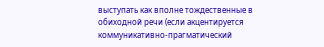выступать как вполне тождественные в обиходной речи (если акцентируется коммуникативно-прагматический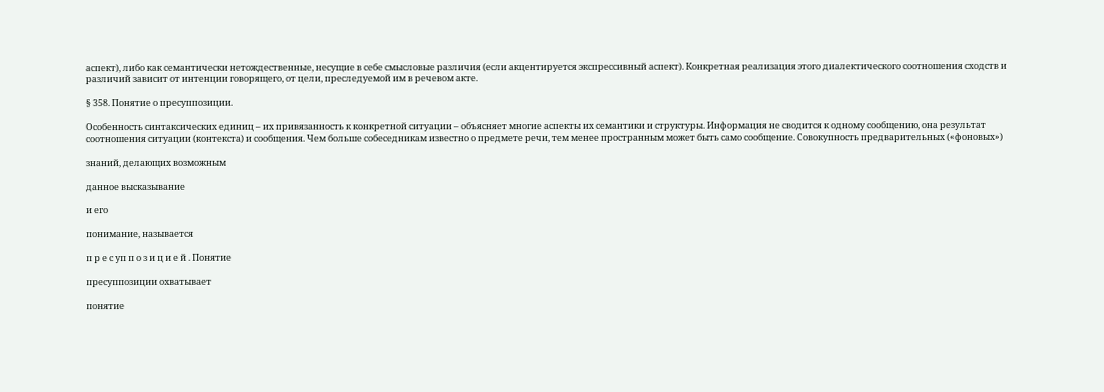аспект), либо как семантически нетождественные, несущие в себе смысловые различия (если акцентируется экспрессивный аспект). Конкретная реализация этого диалектического соотношения сходств и различий зависит от интенции говорящего, от цели, преследуемой им в речевом акте.

§ 358. Понятие о пресуппозиции.

Особенность синтаксических единиц – их привязанность к конкретной ситуации – объясняет многие аспекты их семантики и структуры. Информация не сводится к одному сообщению, она результат соотношения ситуации (контекста) и сообщения. Чем больше собеседникам известно о предмете речи, тем менее пространным может быть само сообщение. Совокупность предварительных («фоновых»)

знаний, делающих возможным

данное высказывание

и его

понимание, называется

п р е с уп п о з и ц и е й . Понятие

пресуппозиции охватывает

понятие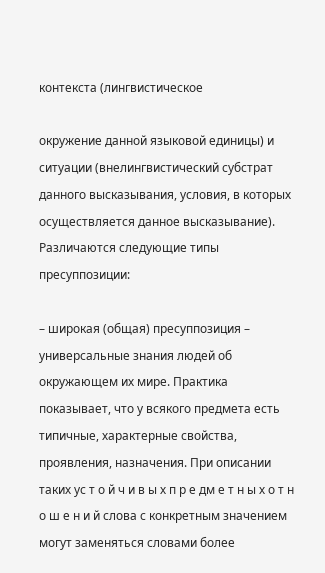контекста (лингвистическое

окружение данной языковой единицы) и ситуации (внелингвистический субстрат данного высказывания, условия, в которых осуществляется данное высказывание). Различаются следующие типы пресуппозиции:

– широкая (общая) пресуппозиция – универсальные знания людей об окружающем их мире. Практика показывает, что у всякого предмета есть типичные, характерные свойства, проявления, назначения. При описании таких ус т о й ч и в ы х п р е дм е т н ы х о т н о ш е н и й слова с конкретным значением могут заменяться словами более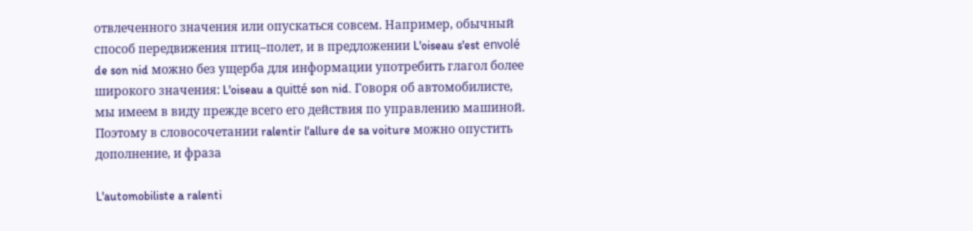отвлеченного значения или опускаться совсем. Например, обычный способ передвижения птиц–полет, и в предложении L'oiseau s'est envolé de son nid можно без ущерба для информации употребить глагол более широкого значения: L'oiseau a quitté son nid. Говоря об автомобилисте, мы имеем в виду прежде всего его действия по управлению машиной. Поэтому в словосочетании ralentir l'allure de sa voiture можно опустить дополнение, и фраза

L'automobiliste a ralenti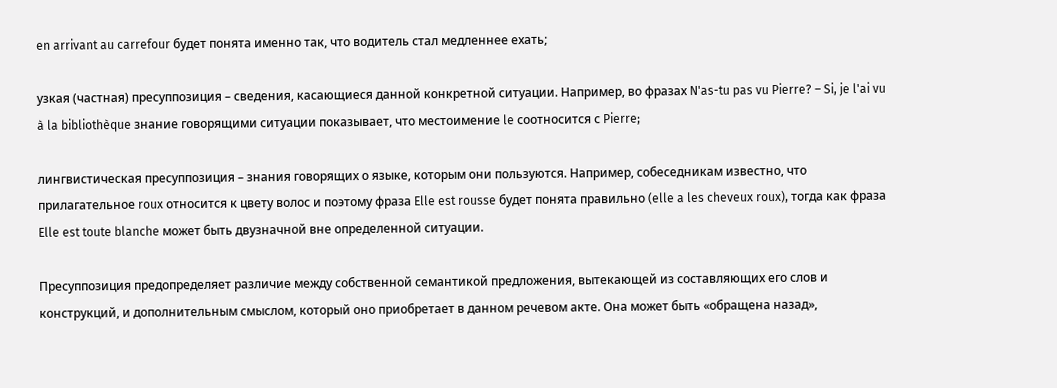en arrivant au carrefour будет понята именно так, что водитель стал медленнее ехать;

узкая (частная) пресуппозиция – сведения, касающиеся данной конкретной ситуации. Например, во фразах N'as-tu pas vu Pierre? – Si, je l'ai vu à la bibliothèque знание говорящими ситуации показывает, что местоимение le соотносится с Pierre;

лингвистическая пресуппозиция – знания говорящих о языке, которым они пользуются. Например, собеседникам известно, что прилагательное roux относится к цвету волос и поэтому фраза Elle est rousse будет понята правильно (elle a les cheveux roux), тогда как фраза Elle est toute blanche может быть двузначной вне определенной ситуации.

Пресуппозиция предопределяет различие между собственной семантикой предложения, вытекающей из составляющих его слов и конструкций, и дополнительным смыслом, который оно приобретает в данном речевом акте. Она может быть «обращена назад»,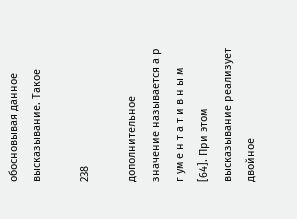обосновывая данное высказывание. Такое

238

дополнительное значение называется а р г ум е н т а т и в н ы м [64]. При этом высказывание реализует двойное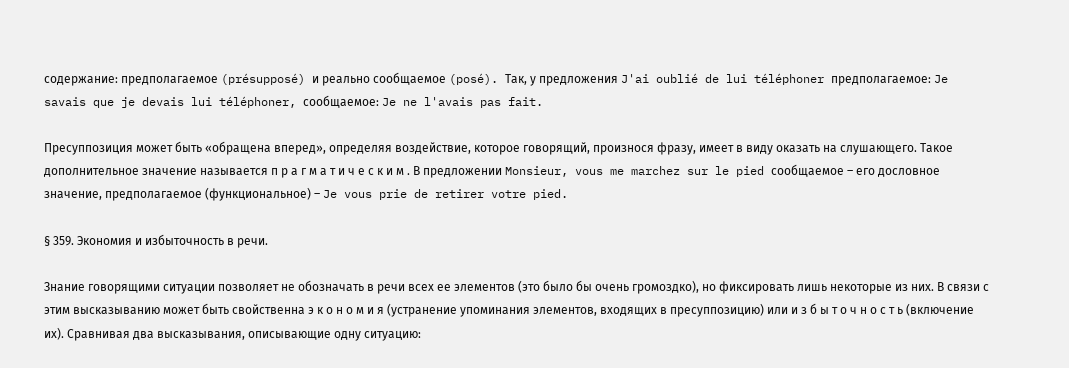содержание: предполагаемое (présupposé) и реально сообщаемое (posé). Так, у предложения J'ai oublié de lui téléphoner предполагаемое: Je savais que je devais lui téléphoner, сообщаемое: Je ne l'avais pas fait.

Пресуппозиция может быть «обращена вперед», определяя воздействие, которое говорящий, произнося фразу, имеет в виду оказать на слушающего. Такое дополнительное значение называется п р а г м а т и ч е с к и м . В предложении Monsieur, vous me marchez sur le pied сообщаемое – его дословное значение, предполагаемое (функциональное) – Je vous prie de retirer votre pied.

§ 359. Экономия и избыточность в речи.

Знание говорящими ситуации позволяет не обозначать в речи всех ее элементов (это было бы очень громоздко), но фиксировать лишь некоторые из них. В связи с этим высказыванию может быть свойственна э к о н о м и я (устранение упоминания элементов, входящих в пресуппозицию) или и з б ы т о ч н о с т ь (включение их). Сравнивая два высказывания, описывающие одну ситуацию: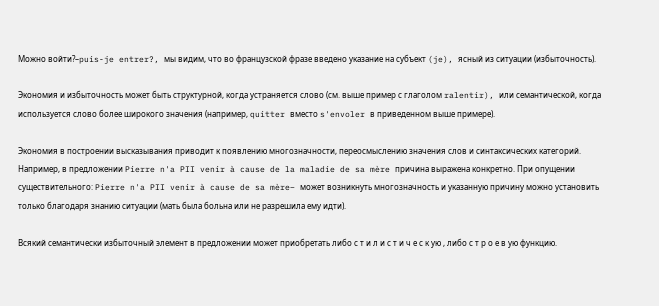Можно войти?–puis-je entrer?, мы видим, что во французской фразе введено указание на субъект (je), ясный из ситуации (избыточность).

Экономия и избыточность может быть структурной, когда устраняется слово (см. выше пример с глаголом ralentir), или семантической, когда используется слово более широкого значения (например, quitter вместо s'envoler в приведенном выше примере).

Экономия в построении высказывания приводит к появлению многозначности, переосмыслению значения слов и синтаксических категорий. Например, в предложении Pierre n'a PII venir à cause de la maladie de sa mère причина выражена конкретно. При опущении существительного: Pierre n'a PII venir à cause de sa mère– может возникнуть многозначность и указанную причину можно установить только благодаря знанию ситуации (мать была больна или не разрешила ему идти).

Всякий семантически избыточный элемент в предложении может приобретать либо с т и л и с т и ч е с к ую , либо с т р о е в ую функцию.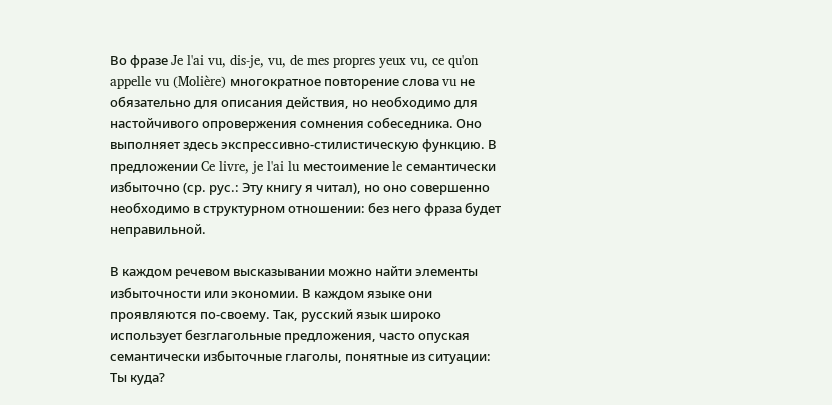Во фразе Je l'ai vu, dis-je, vu, de mes propres yeux vu, ce qu'on appelle vu (Molière) многократное повторение слова vu не обязательно для описания действия, но необходимо для настойчивого опровержения сомнения собеседника. Оно выполняет здесь экспрессивно-стилистическую функцию. В предложении Ce livre, je l'ai lu местоимение le семантически избыточно (ср. рус.: Эту книгу я читал), но оно совершенно необходимо в структурном отношении: без него фраза будет неправильной.

В каждом речевом высказывании можно найти элементы избыточности или экономии. В каждом языке они проявляются по-своему. Так, русский язык широко использует безглагольные предложения, часто опуская семантически избыточные глаголы, понятные из ситуации: Ты куда?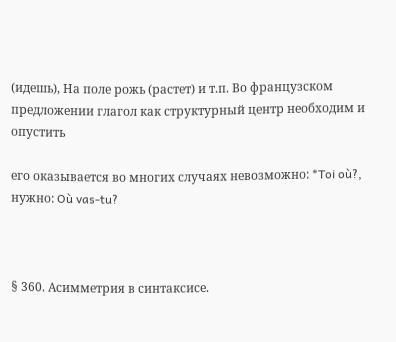(идешь), На поле рожь (растет) и т.п. Во французском предложении глагол как структурный центр необходим и опустить

его оказывается во многих случаях невозможно: *Toi où?, нужно: Où vas-tu?



§ 360. Асимметрия в синтаксисе.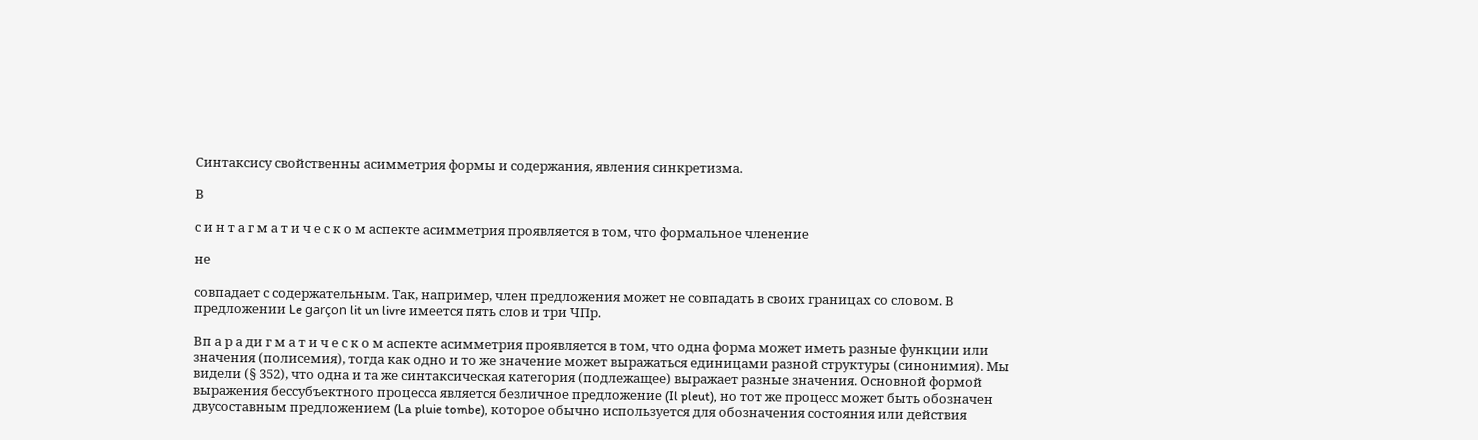Синтаксису свойственны асимметрия формы и содержания, явления синкретизма.

В

с и н т а г м а т и ч е с к о м аспекте асимметрия проявляется в том, что формальное членение

не

совпадает с содержательным. Так, например, член предложения может не совпадать в своих границах со словом. В предложении Le garçon lit un livre имеется пять слов и три ЧПр.

Вп а р а ди г м а т и ч е с к о м аспекте асимметрия проявляется в том, что одна форма может иметь разные функции или значения (полисемия), тогда как одно и то же значение может выражаться единицами разной структуры (синонимия). Мы видели (§ 352), что одна и та же синтаксическая категория (подлежащее) выражает разные значения. Основной формой выражения бессубъектного процесса является безличное предложение (Il pleut), но тот же процесс может быть обозначен двусоставным предложением (La pluie tombe), которое обычно используется для обозначения состояния или действия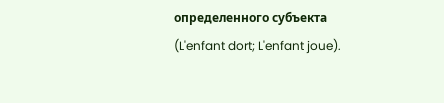определенного субъекта (L'enfant dort; L'enfant joue).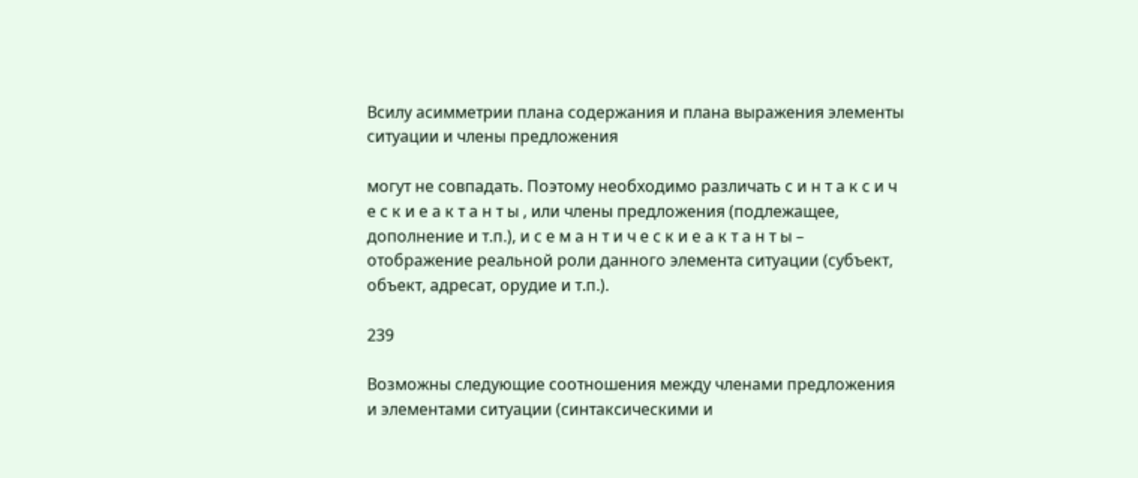Всилу асимметрии плана содержания и плана выражения элементы ситуации и члены предложения

могут не совпадать. Поэтому необходимо различать с и н т а к с и ч е с к и е а к т а н т ы , или члены предложения (подлежащее, дополнение и т.п.), и с е м а н т и ч е с к и е а к т а н т ы – отображение реальной роли данного элемента ситуации (субъект, объект, адресат, орудие и т.п.).

239

Возможны следующие соотношения между членами предложения и элементами ситуации (синтаксическими и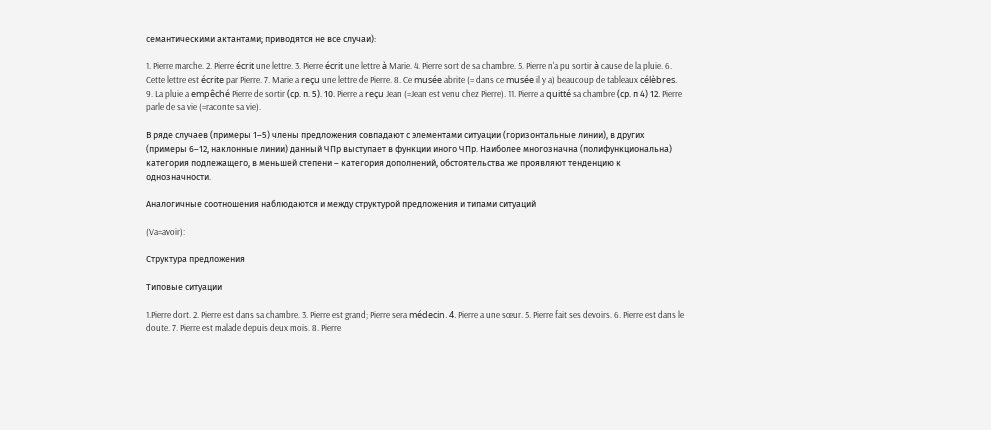семантическими актантами; приводятся не все случаи):

1. Pierre marche. 2. Pierre écrit une lettre. 3. Pierre écrit une lettre à Marie. 4. Pierre sort de sa chambre. 5. Pierre n'a pu sortir à cause de la pluie. 6. Cette lettre est écrite par Pierre. 7. Marie a reçu une lettre de Pierre. 8. Ce musée abrite (= dans ce musée il y a) beaucoup de tableaux célèbres. 9. La pluie a empêché Pierre de sortir (ср. п. 5). 10. Pierre a reçu Jean (=Jean est venu chez Pierre). 11. Pierre a quitté sa chambre (ср. п 4) 12. Pierre parle de sa vie (=raconte sa vie).

В ряде случаев (примеры 1–5) члены предложения совпадают с элементами ситуации (горизонтальные линии), в других (примеры 6–12, наклонные линии) данный ЧПр выступает в функции иного ЧПр. Наиболее многозначна (полифункциональна) категория подлежащего, в меньшей степени – категория дополнений, обстоятельства же проявляют тенденцию к однозначности.

Аналогичные соотношения наблюдаются и между структурой предложения и типами ситуаций

(Va=avoir):

Структура предложения

Типовые ситуации

1.Pierre dort. 2. Pierre est dans sa chambre. 3. Pierre est grand; Pierre sera médecin. 4. Pierre a une sœur. 5. Pierre fait ses devoirs. 6. Pierre est dans le doute. 7. Pierre est malade depuis deux mois. 8. Pierre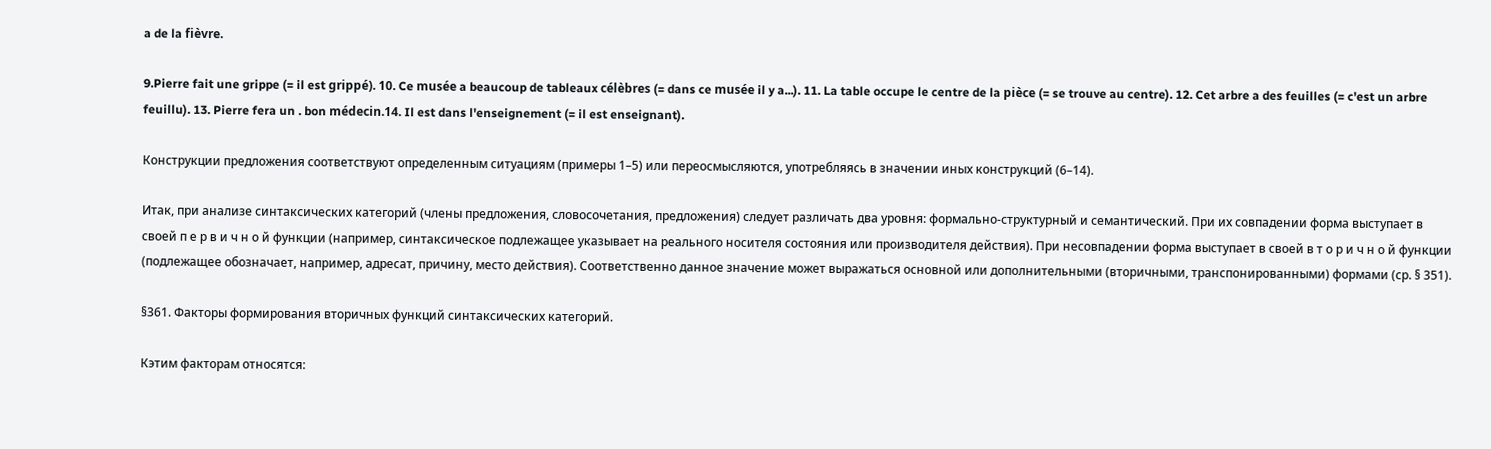a de la fièvre.

9.Pierre fait une grippe (= il est grippé). 10. Ce musée a beaucoup de tableaux célèbres (= dans ce musée il y a...). 11. La table occupe le centre de la pièce (= se trouve au centre). 12. Cet arbre a des feuilles (= c'est un arbre feuillu). 13. Pierre fera un . bon médecin.14. Il est dans l'enseignement (= il est enseignant).

Конструкции предложения соответствуют определенным ситуациям (примеры 1–5) или переосмысляются, употребляясь в значении иных конструкций (6–14).

Итак, при анализе синтаксических категорий (члены предложения, словосочетания, предложения) следует различать два уровня: формально-структурный и семантический. При их совпадении форма выступает в своей п е р в и ч н о й функции (например, синтаксическое подлежащее указывает на реального носителя состояния или производителя действия). При несовпадении форма выступает в своей в т о р и ч н о й функции (подлежащее обозначает, например, адресат, причину, место действия). Соответственно данное значение может выражаться основной или дополнительными (вторичными, транспонированными) формами (ср. § 351).

§361. Факторы формирования вторичных функций синтаксических категорий.

Кэтим факторам относятся: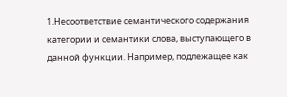1.Несоответствие семантического содержания категории и семантики слова, выступающего в данной функции. Например, подлежащее как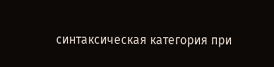синтаксическая категория при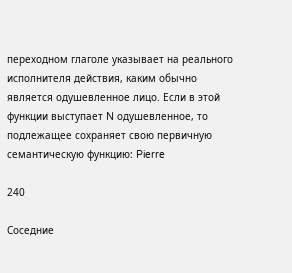переходном глаголе указывает на реального исполнителя действия, каким обычно является одушевленное лицо. Если в этой функции выступает N одушевленное, то подлежащее сохраняет свою первичную семантическую функцию: Pierre

240

Соседние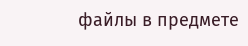файлы в предмете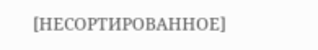[НЕСОРТИРОВАННОЕ]